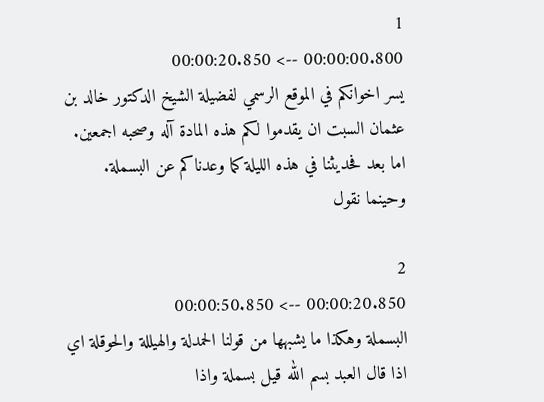1
00:00:00.800 --> 00:00:20.850
يسر اخوانكم في الموقع الرسمي لفضيلة الشيخ الدكتور خالد بن عثمان السبت ان يقدموا لكم هذه المادة آله وصحبه اجمعين. اما بعد فحديثنا في هذه الليلة كما وعدناكم عن البسملة. وحينما نقول

2
00:00:20.850 --> 00:00:50.850
البسملة وهكذا ما يشبهها من قولنا الحمدلة والهيللة والحوقلة اي اذا قال العبد بسم الله قيل بسملة واذا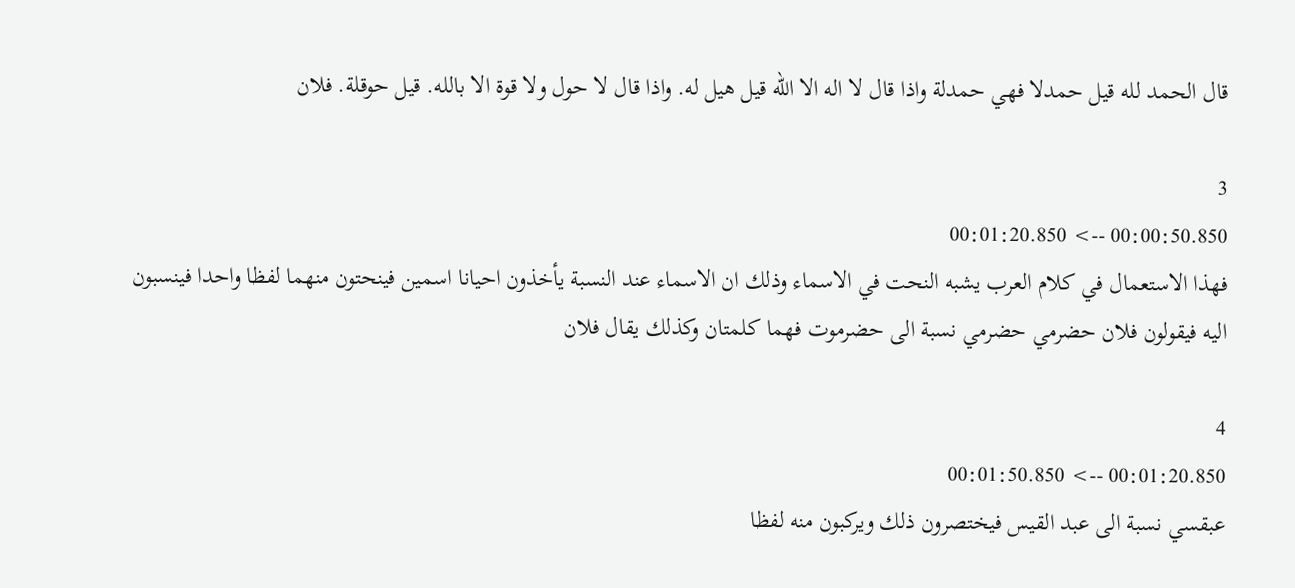قال الحمد لله قيل حمدلا فهي حمدلة واذا قال لا اله الا الله قيل هيل له. واذا قال لا حول ولا قوة الا بالله. قيل حوقلة. فلان

3
00:00:50.850 --> 00:01:20.850
فهذا الاستعمال في كلام العرب يشبه النحت في الاسماء وذلك ان الاسماء عند النسبة يأخذون احيانا اسمين فينحتون منهما لفظا واحدا فينسبون اليه فيقولون فلان حضرمي حضرمي نسبة الى حضرموت فهما كلمتان وكذلك يقال فلان

4
00:01:20.850 --> 00:01:50.850
عبقسي نسبة الى عبد القيس فيختصرون ذلك ويركبون منه لفظا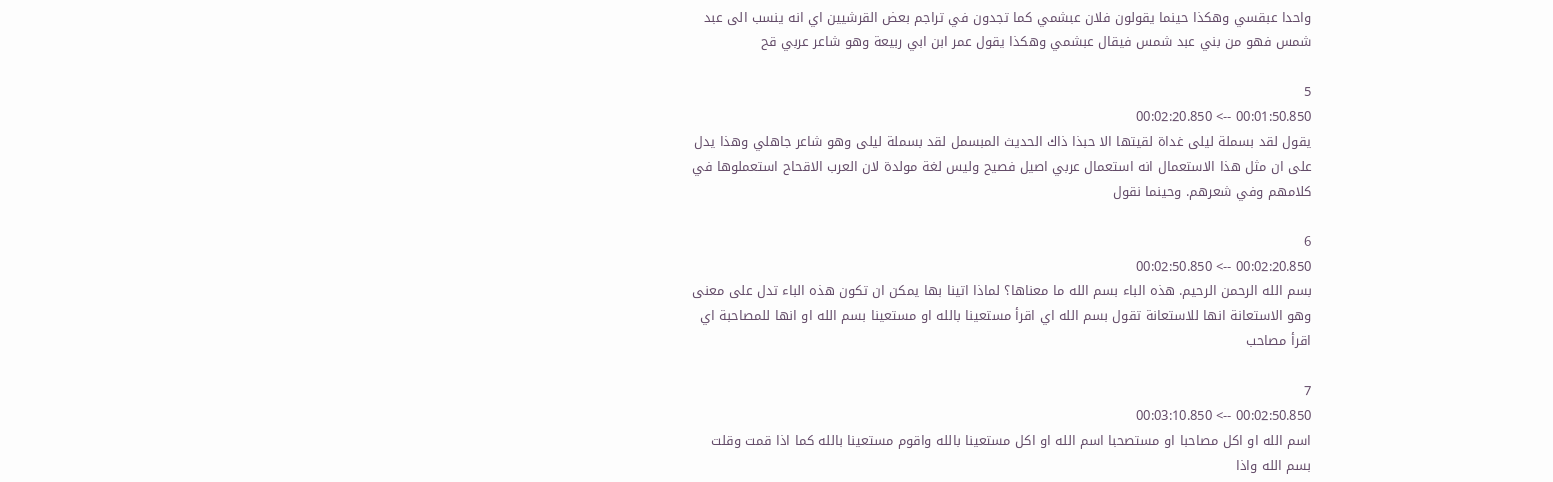واحدا عبقسي وهكذا حينما يقولون فلان عبشمي كما تجدون في تراجم بعض القرشيين اي انه ينسب الى عبد شمس فهو من بني عبد شمس فيقال عبشمي وهكذا يقول عمر ابن ابي ربيعة وهو شاعر عربي قح

5
00:01:50.850 --> 00:02:20.850
يقول لقد بسملة ليلى غداة لقيتها الا حبذا ذاك الحديث المبسمل لقد بسملة ليلى وهو شاعر جاهلي وهذا يدل على ان مثل هذا الاستعمال انه استعمال عربي اصيل فصيح وليس لغة مولدة لان العرب الاقحاح استعملوها في كلامهم وفي شعرهم. وحينما نقول

6
00:02:20.850 --> 00:02:50.850
بسم الله الرحمن الرحيم. هذه الباء بسم الله ما معناها؟ لماذا اتينا بها يمكن ان تكون هذه الباء تدل على معنى وهو الاستعانة انها للاستعانة تقول بسم الله اي اقرأ مستعينا بالله او مستعينا بسم الله او انها للمصاحبة اي اقرأ مصاحب

7
00:02:50.850 --> 00:03:10.850
اسم الله او اكل مصاحبا او مستصحبا اسم الله او اكل مستعينا بالله واقوم مستعينا بالله كما اذا قمت وقلت بسم الله واذا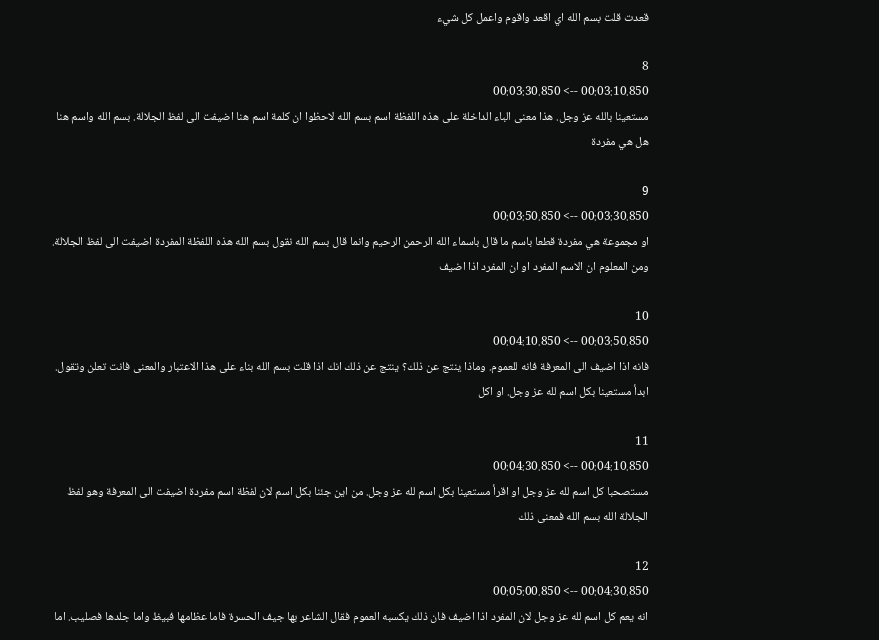قعدت قلت بسم الله اي اقعد واقوم واعمل كل شيء

8
00:03:10.850 --> 00:03:30.850
مستعينا بالله عز وجل. هذا معنى الباء الداخلة على هذه اللفظة اسم بسم الله لاحظوا ان كلمة اسم هنا اضيفت الى لفظ الجلالة. بسم الله واسم هنا هل هي مفردة

9
00:03:30.850 --> 00:03:50.850
او مجموعة هي مفردة قطعا باسم ما قال باسماء الله الرحمن الرحيم وانما قال بسم الله نقول بسم الله هذه اللفظة المفردة اضيفت الى لفظ الجلالة. ومن المعلوم ان الاسم المفرد او ان المفرد اذا اضيف

10
00:03:50.850 --> 00:04:10.850
فانه اذا اضيف الى المعرفة فانه للعموم. وماذا ينتج عن ذلك؟ ينتج عن ذلك انك اذا قلت بسم الله بناء على هذا الاعتبار والمعنى فانت تعلن وتقول. ابدأ مستعينا بكل اسم لله عز وجل. او اكل

11
00:04:10.850 --> 00:04:30.850
مستصحبا كل اسم لله عز وجل او اقرأ مستعينا بكل اسم لله عز وجل. من اين جئنا بكل اسم لان لفظة اسم مفردة اضيفت الى المعرفة وهو لفظ الجلالة الله بسم الله فمعنى ذلك

12
00:04:30.850 --> 00:05:00.850
انه يعم كل اسم لله عز وجل لان المفرد اذا اضيف فان ذلك يكسبه العموم فقال الشاعر بها جيف الحسرة فاما عظامها فبيظ واما جلدها فصليب. اما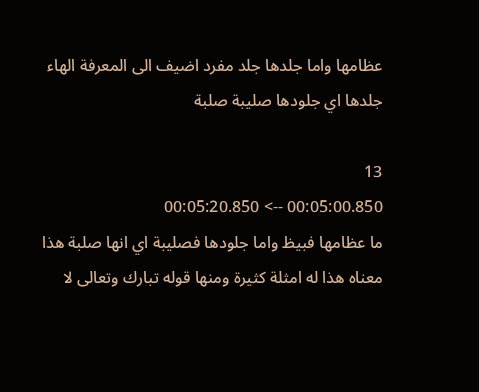عظامها واما جلدها جلد مفرد اضيف الى المعرفة الهاء جلدها اي جلودها صليبة صلبة

13
00:05:00.850 --> 00:05:20.850
ما عظامها فبيظ واما جلودها فصليبة اي انها صلبة هذا معناه هذا له امثلة كثيرة ومنها قوله تبارك وتعالى لا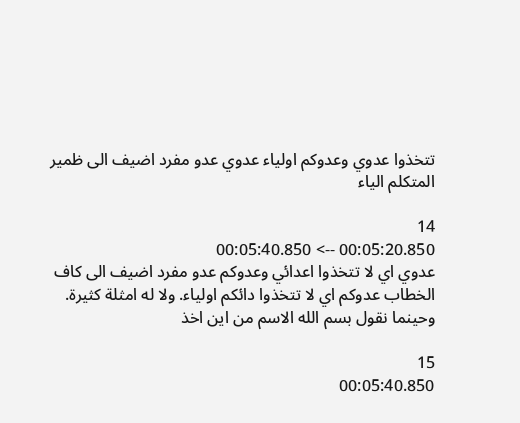تتخذوا عدوي وعدوكم اولياء عدوي عدو مفرد اضيف الى ظمير المتكلم الياء

14
00:05:20.850 --> 00:05:40.850
عدوي اي لا تتخذوا اعدائي وعدوكم عدو مفرد اضيف الى كاف الخطاب عدوكم اي لا تتخذوا دائكم اولياء. ولا له امثلة كثيرة. وحينما نقول بسم الله الاسم من اين اخذ

15
00:05:40.850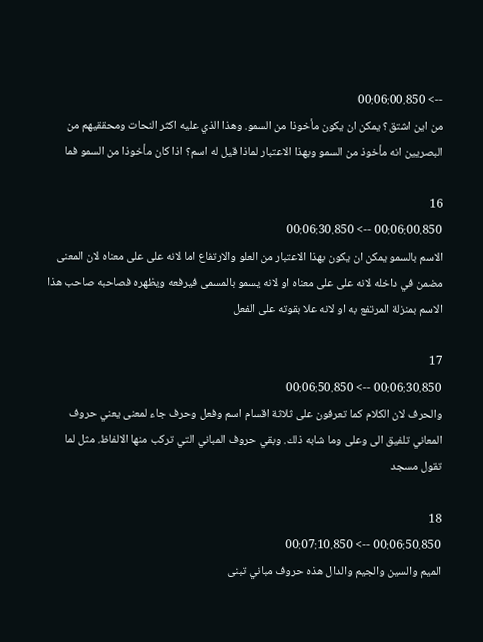--> 00:06:00.850
من اين اشتق؟ يمكن ان يكون مأخوذا من السمو. وهذا الذي عليه اكثر النحات ومحققيهم من البصريين انه مأخوذ من السمو وبهذا الاعتبار لماذا قيل له اسم؟ اذا كان مأخوذا من السمو فما

16
00:06:00.850 --> 00:06:30.850
الاسم بالسمو يمكن ان يكون بهذا الاعتبار من العلو والارتفاع اما لانه على على معناه لان المعنى مضمن في داخله لانه على على معناه او لانه يسمو بالمسمى فيرفعه ويظهره فصاحبه صاحب هذا الاسم بمنزلة المرتفع به او لانه علا بقوته على الفعل

17
00:06:30.850 --> 00:06:50.850
والحرف لان الكلام كما تعرفون على ثلاثة اقسام اسم وفعل وحرف جاء لمعنى يعني حروف المعاني تلفيق الى وعلى وما شابه ذلك. وبقي حروف المباني التي تركب منها الالفاظ. مثل لما تقول مسجد

18
00:06:50.850 --> 00:07:10.850
الميم والسين والجيم والدال هذه حروف مباني تبنى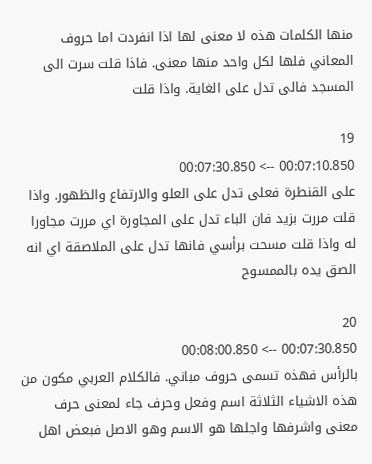منها الكلمات هذه لا معنى لها اذا انفردت اما حروف المعاني فلها لكل واحد منها معنى. فاذا قلت سرت الى المسجد فالى تدل على الغاية. واذا قلت

19
00:07:10.850 --> 00:07:30.850
على القنطرة فعلى تدل على العلو والارتفاع والظهور. واذا قلت مررت بزيد فان الباء تدل على المجاورة اي مررت مجاورا له واذا قلت مسحت برأسي فانها تدل على الملاصقة اي انه الصق يده بالممسوح

20
00:07:30.850 --> 00:08:00.850
بالرأس فهذه تسمى حروف مباني. فالكلام العربي مكون من هذه الاشياء الثلاثة اسم وفعل وحرف جاء لمعنى حرف معنى واشرفها واجلها هو الاسم وهو الاصل فبعض اهل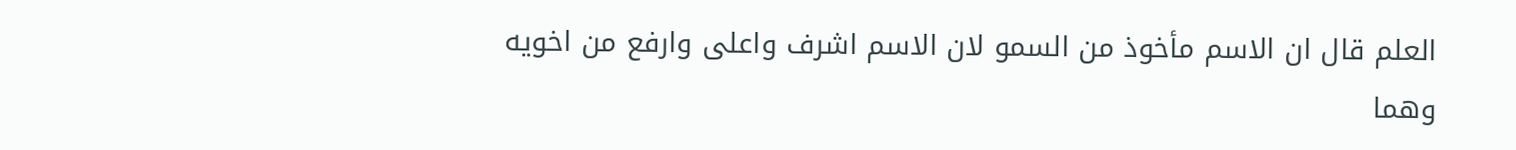العلم قال ان الاسم مأخوذ من السمو لان الاسم اشرف واعلى وارفع من اخويه وهما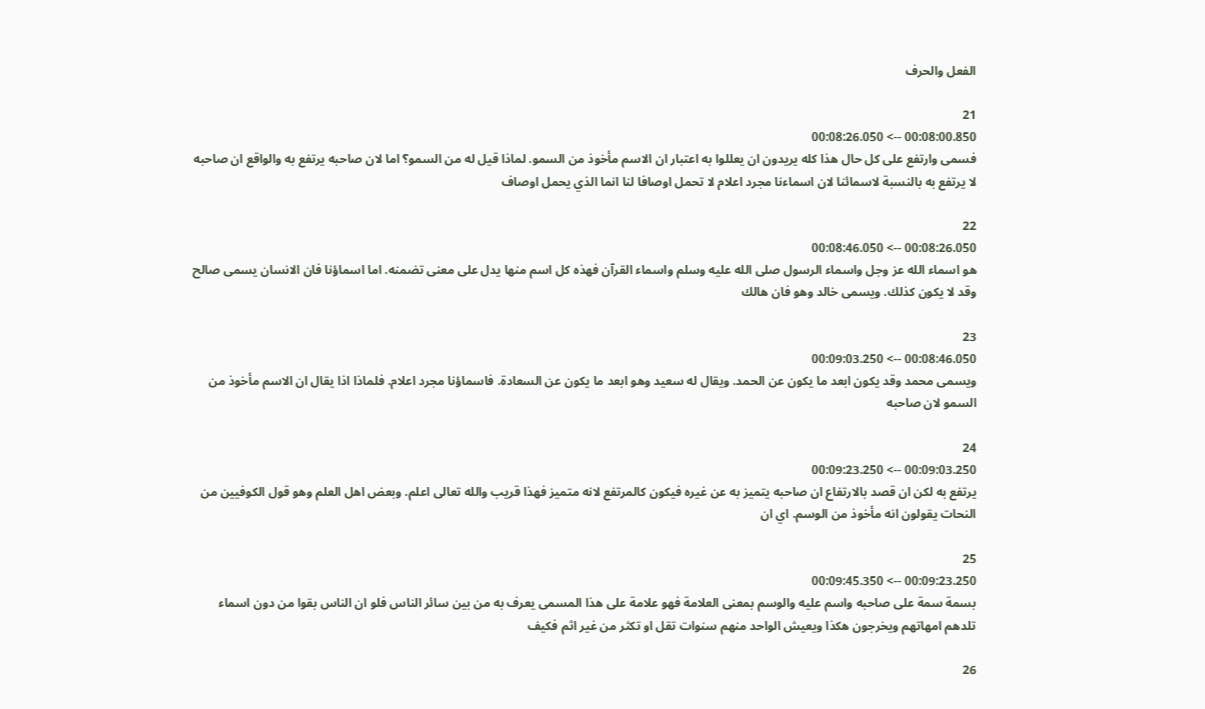الفعل والحرف

21
00:08:00.850 --> 00:08:26.050
فسمى وارتفع على كل حال هذا كله يريدون ان يعللوا به اعتبار ان الاسم مأخوذ من السمو. لماذا قيل له من السمو؟ اما لان صاحبه يرتفع به والواقع ان صاحبه لا يرتفع به بالنسبة لاسمائنا لان اسماءنا مجرد اعلام لا تحمل اوصافا لنا انما الذي يحمل اوصاف

22
00:08:26.050 --> 00:08:46.050
هو اسماء الله عز وجل واسماء الرسول صلى الله عليه وسلم واسماء القرآن فهذه كل اسم منها يدل على معنى تضمنه. اما اسماؤنا فان الانسان يسمى صالح وقد لا يكون كذلك. ويسمى خالد وهو فان هالك

23
00:08:46.050 --> 00:09:03.250
ويسمى محمد وقد يكون ابعد ما يكون عن الحمد. ويقال له سعيد وهو ابعد ما يكون عن السعادة. فاسماؤنا مجرد اعلام. فلماذا اذا يقال ان الاسم مأخوذ من السمو لان صاحبه

24
00:09:03.250 --> 00:09:23.250
يرتفع به لكن ان قصد بالارتفاع ان صاحبه يتميز به عن غيره فيكون كالمرتفع لانه متميز فهذا قريب والله تعالى اعلم. وبعض اهل العلم وهو قول الكوفيين من النحات يقولون انه مأخوذ من الوسم. اي ان

25
00:09:23.250 --> 00:09:45.350
بسمة سمة على صاحبه واسم عليه والوسم بمعنى العلامة فهو علامة على هذا المسمى يعرف به من بين سائر الناس فلو ان الناس بقوا من دون اسماء تلدهم امهاتهم ويخرجون هكذا ويعيش الواحد منهم سنوات تقل او تكثر من غير اثم فكيف

26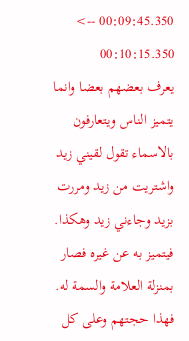00:09:45.350 --> 00:10:15.350
يعرف بعضهم بعضا وانما يتميز الناس ويتعارفون بالاسماء تقول لقيني زيد واشتريت من زيد ومررت بزيد وجاءني زيد وهكذا. فيتميز به عن غيره فصار بمنزلة العلامة والسمة له. فهذا حجتهم وعلى كل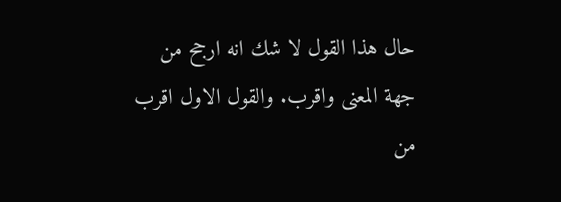حال هذا القول لا شك انه ارجح من جهة المعنى واقرب. والقول الاول اقرب من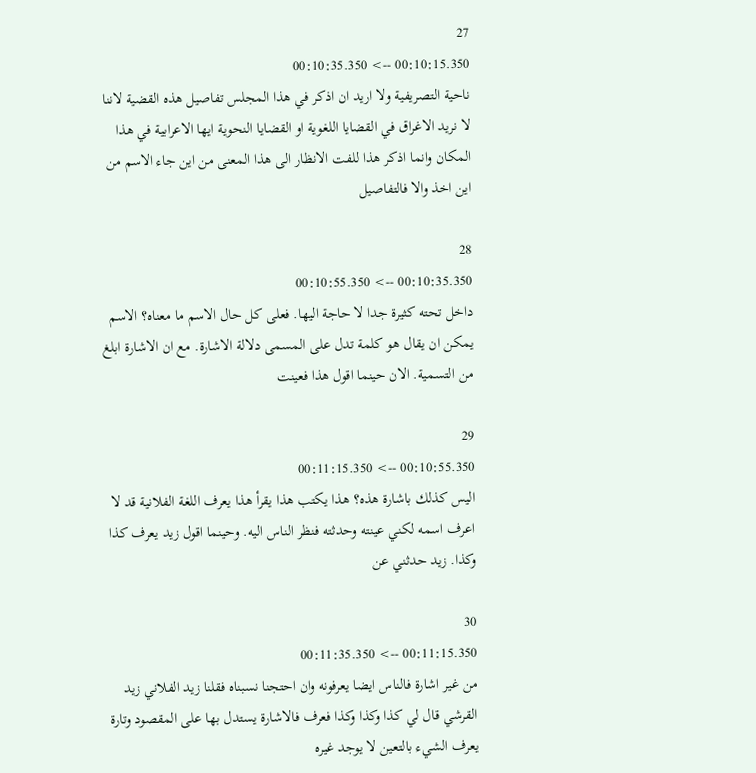27
00:10:15.350 --> 00:10:35.350
ناحية التصريفية ولا اريد ان اذكر في هذا المجلس تفاصيل هذه القضية لاننا لا نريد الاغراق في القضايا اللغوية او القضايا النحوية ايها الاعرابية في هذا المكان وانما اذكر هذا للفت الانظار الى هذا المعنى من اين جاء الاسم من اين اخذ والا فالتفاصيل

28
00:10:35.350 --> 00:10:55.350
داخل تحته كثيرة جدا لا حاجة اليها. فعلى كل حال الاسم ما معناه؟ الاسم يمكن ان يقال هو كلمة تدل على المسمى دلالة الاشارة. مع ان الاشارة ابلغ من التسمية. الان حينما اقول هذا فعينت

29
00:10:55.350 --> 00:11:15.350
اليس كذلك باشارة هذه؟ هذا يكتب هذا يقرأ هذا يعرف اللغة الفلانية قد لا اعرف اسمه لكني عينته وحدثته فنظر الناس اليه. وحينما اقول زيد يعرف كذا وكذا. زيد حدثني عن

30
00:11:15.350 --> 00:11:35.350
من غير اشارة فالناس ايضا يعرفونه وان احتجنا نسبناه فقلنا زيد الفلاني زيد القرشي قال لي كذا وكذا وكذا فعرف فالاشارة يستدل بها على المقصود وتارة يعرف الشيء بالتعين لا يوجد غيره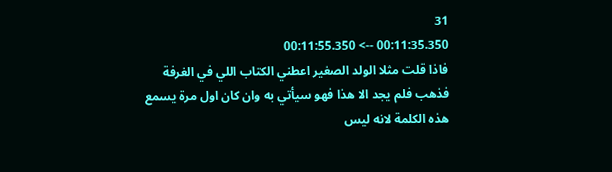31
00:11:35.350 --> 00:11:55.350
فاذا قلت مثلا الولد الصغير اعطني الكتاب اللي في الغرفة فذهب فلم يجد الا هذا فهو سيأتي به وان كان اول مرة يسمع هذه الكلمة لانه ليس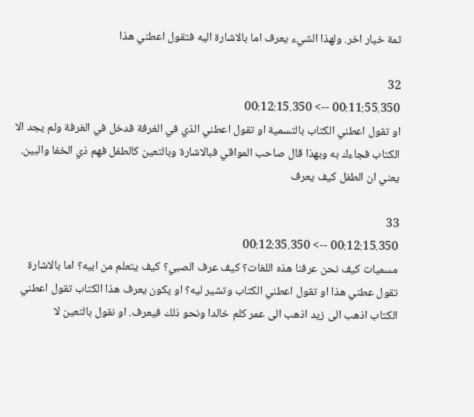ثمة خيار اخر. ولهذا الشيء يعرف اما بالاشارة اليه فتقول اعطني هذا

32
00:11:55.350 --> 00:12:15.350
او تقول اعطني الكتاب بالتسمية او تقول اعطني الذي في الغرفة فدخل في الغرفة ولم يجد الا الكتاب فجاءك به وبهذا قال صاحب المواقي فبالاشارة وبالتعين كالطفل فهم ذي الخفا والبين. يعني ان الطفل كيف يعرف

33
00:12:15.350 --> 00:12:35.350
مسميات كيف نحن عرفنا هذه اللغات؟ كيف عرف الصبي؟ كيف يتعلم من ابيه؟ اما بالاشارة تقول عطني هذا او تقول اعطني الكتاب وتشير ليه؟ او يكون يعرف هذا الكتاب تقول اعطني الكتاب اذهب الى زيد اذهب الى عمر كلم خالدا ونحو ذلك فيعرف. او نقول بالتعين لا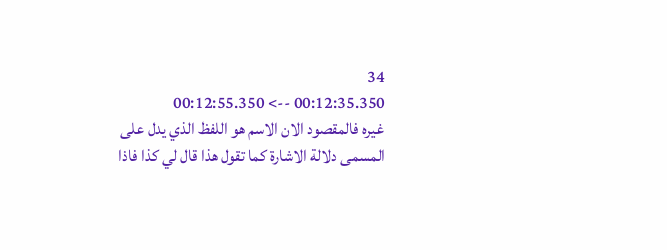34
00:12:35.350 --> 00:12:55.350
غيره فالمقصود الان الاسم هو اللفظ الذي يدل على المسمى دلالة الاشارة كما تقول هذا قال لي كذا فاذا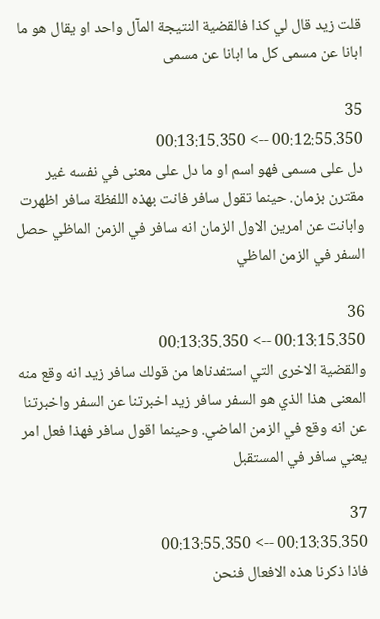قلت زيد قال لي كذا فالقضية النتيجة المآل واحد او يقال هو ما ابانا عن مسمى كل ما ابانا عن مسمى

35
00:12:55.350 --> 00:13:15.350
دل على مسمى فهو اسم او ما دل على معنى في نفسه غير مقترن بزمان. حينما تقول سافر فانت بهذه اللفظة سافر اظهرت وابانت عن امرين الاول الزمان انه سافر في الزمن الماظي حصل السفر في الزمن الماظي

36
00:13:15.350 --> 00:13:35.350
والقضية الاخرى التي استفدناها من قولك سافر زيد انه وقع منه المعنى هذا الذي هو السفر سافر زيد اخبرتنا عن السفر واخبرتنا عن انه وقع في الزمن الماضي. وحينما اقول سافر فهذا فعل امر يعني سافر في المستقبل

37
00:13:35.350 --> 00:13:55.350
فاذا ذكرنا هذه الافعال فنحن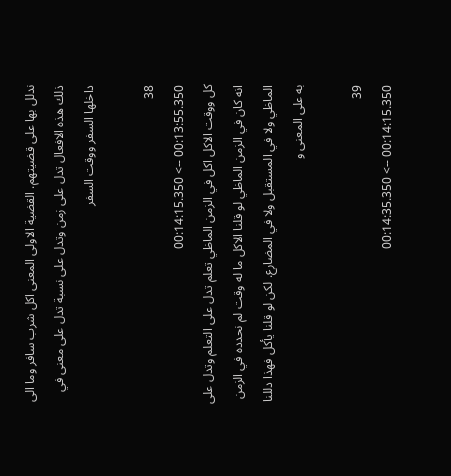ندلل بها على قضيتهم. القضية الاولى المعنى اكل شرب سافر وما الى ذلك هذه الافعال تدل على زمن وتدل على نسبة تدل على معنى في داخلها السفر ووقت السفر

38
00:13:55.350 --> 00:14:15.350
كل ووقت الاكل اكل في الزمن الماظي تعلم تدل على التعلم وتدل على انه كان في الزمن الماظي لو قلنا الاكل ما له وقت لم نحدده في الزمن الماظي ولا في المستقبل ولا في المضارع. لكن لو قلنا يأكل فهذا دللنا به على المعنى و

39
00:14:15.350 --> 00:14:35.350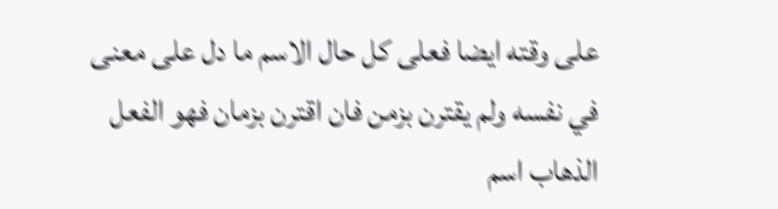على وقته ايضا فعلى كل حال الاسم ما دل على معنى في نفسه ولم يقترن بزمن فان اقترن بزمان فهو الفعل الذهاب اسم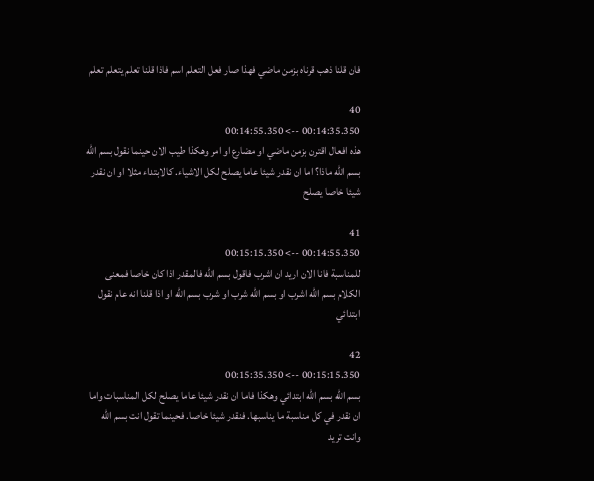فان قلنا ذهب قرناه بزمن ماضي فهذا صار فعل التعلم اسم فاذا قلنا تعلم يتعلم تعلم

40
00:14:35.350 --> 00:14:55.350
هذه افعال اقترن بزمن ماضي او مضارع او امر وهكذا طيب الان حينما نقول بسم الله بسم الله ماذا؟ اما ان نقدر شيئا عاما يصلح لكل الاشياء. كالابتداء مثلا او ان نقدر شيئا خاصا يصلح

41
00:14:55.350 --> 00:15:15.350
للمناسبة فانا الان اريد ان اشرب فاقول بسم الله فالمقدر اذا كان خاصا فمعنى الكلام بسم الله اشرب او بسم الله شرب او شرب بسم الله او اذا قلنا انه عام نقول ابتدائي

42
00:15:15.350 --> 00:15:35.350
بسم الله بسم الله ابتدائي وهكذا فاما ان نقدر شيئا عاما يصلح لكل المناسبات واما ان نقدر في كل مناسبة ما يناسبها. فنقدر شيئا خاصا. فحينما تقول انت بسم الله وانت تريد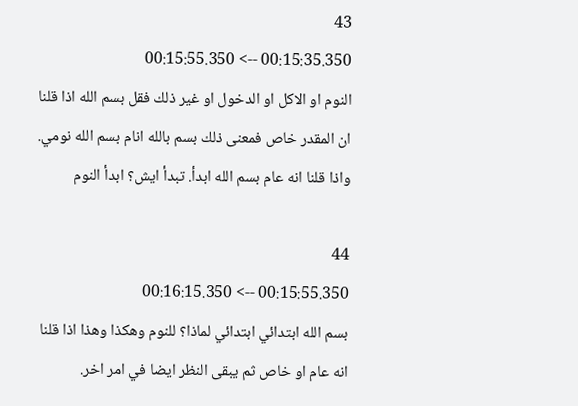43
00:15:35.350 --> 00:15:55.350
النوم او الاكل او الدخول او غير ذلك فقل بسم الله اذا قلنا ان المقدر خاص فمعنى ذلك بسم بالله انام بسم الله نومي. واذا قلنا انه عام بسم الله ابدأ. تبدأ ايش؟ ابدأ النوم

44
00:15:55.350 --> 00:16:15.350
بسم الله ابتدائي ابتدائي لماذا؟ للنوم وهكذا وهذا اذا قلنا انه عام او خاص ثم يبقى النظر ايضا في امر اخر.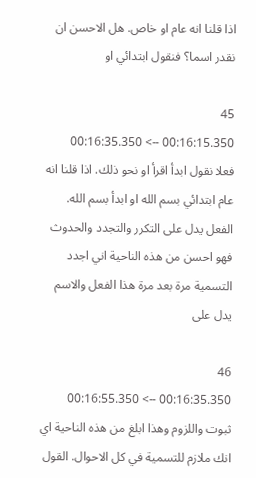اذا قلنا انه عام او خاص. هل الاحسن ان نقدر اسما؟ فنقول ابتدائي او

45
00:16:15.350 --> 00:16:35.350
فعلا نقول ابدأ اقرأ او نحو ذلك. اذا قلنا انه عام ابتدائي بسم الله او ابدأ بسم الله. الفعل يدل على التكرر والتجدد والحدوث فهو احسن من هذه الناحية اني اجدد التسمية مرة بعد مرة هذا الفعل والاسم يدل على

46
00:16:35.350 --> 00:16:55.350
ثبوت واللزوم وهذا ابلغ من هذه الناحية اي انك ملازم للتسمية في كل الاحوال. القول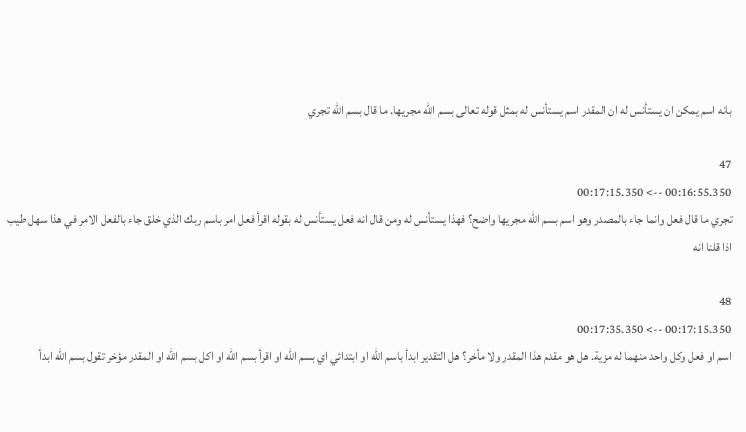بانه اسم يمكن ان يستأنس له ان المقدر اسم يستأنس له بمثل قوله تعالى بسم الله مجريها. ما قال بسم الله تجري

47
00:16:55.350 --> 00:17:15.350
تجري ما قال فعل وانما جاء بالمصدر وهو اسم بسم الله مجريها واضح؟ فهذا يستأنس له ومن قال انه فعل يستأنس له بقوله اقرأ فعل امر باسم ربك الذي خلق جاء بالفعل الامر في هذا سهل طيب اذا قلنا انه

48
00:17:15.350 --> 00:17:35.350
اسم او فعل وكل واحد منهما له مزية. هل هو مقدم هذا المقدر ولا مأخر؟ هل التقدير ابدأ باسم الله او ابتدائي اي بسم الله او اقرأ بسم الله او اكل بسم الله او المقدر مؤخر تقول بسم الله ابدأ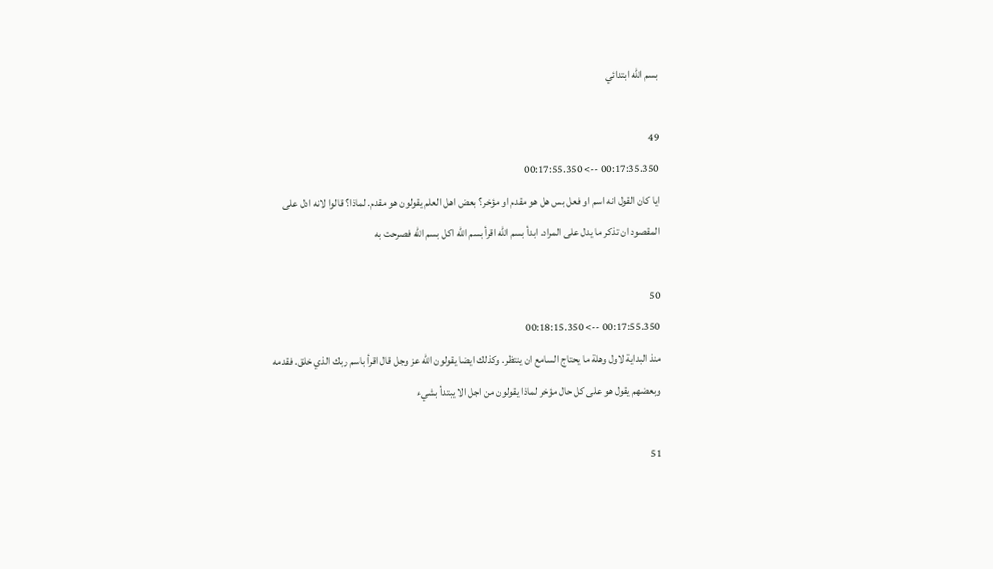بسم الله ابتدائي

49
00:17:35.350 --> 00:17:55.350
ايا كان القول انه اسم او فعل بس هل هو مقدم او مؤخر؟ بعض اهل العلم يقولون هو مقدم. لماذا؟ قالوا لانه ادل على المقصود ان تذكر ما يدل على المراد. ابدأ بسم الله اقرأ بسم الله اكل بسم الله فصرحت به

50
00:17:55.350 --> 00:18:15.350
منذ البداية لاول وهلة ما يحتاج السامع ان ينتظر. وكذلك ايضا يقولون الله عز وجل قال اقرأ باسم ربك الذي خلق. فقدمه وبعضهم يقول هو على كل حال مؤخر لماذا يقولون من اجل الا يبتدأ بشيء

51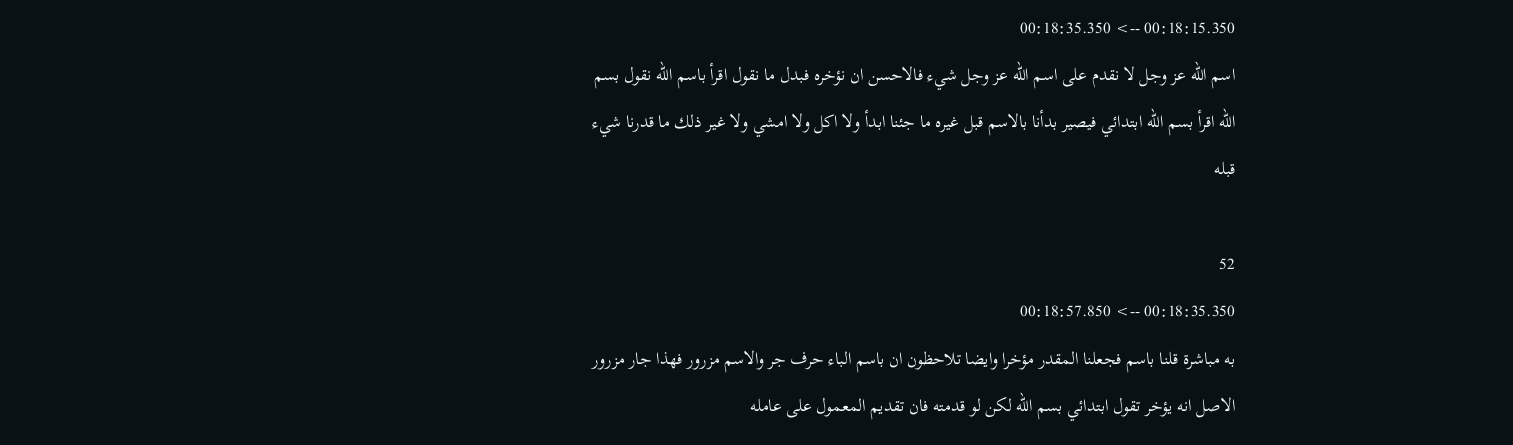00:18:15.350 --> 00:18:35.350
اسم الله عز وجل لا نقدم على اسم الله عز وجل شيء فالاحسن ان نؤخره فبدل ما نقول اقرأ باسم الله نقول بسم الله اقرأ بسم الله ابتدائي فيصير بدأنا بالاسم قبل غيره ما جئنا ابدأ ولا اكل ولا امشي ولا غير ذلك ما قدرنا شيء قبله

52
00:18:35.350 --> 00:18:57.850
به مباشرة قلنا باسم فجعلنا المقدر مؤخرا وايضا تلاحظون ان باسم الباء حرف جر والاسم مزرور فهذا جار مزرور الاصل انه يؤخر تقول ابتدائي بسم الله لكن لو قدمته فان تقديم المعمول على عامله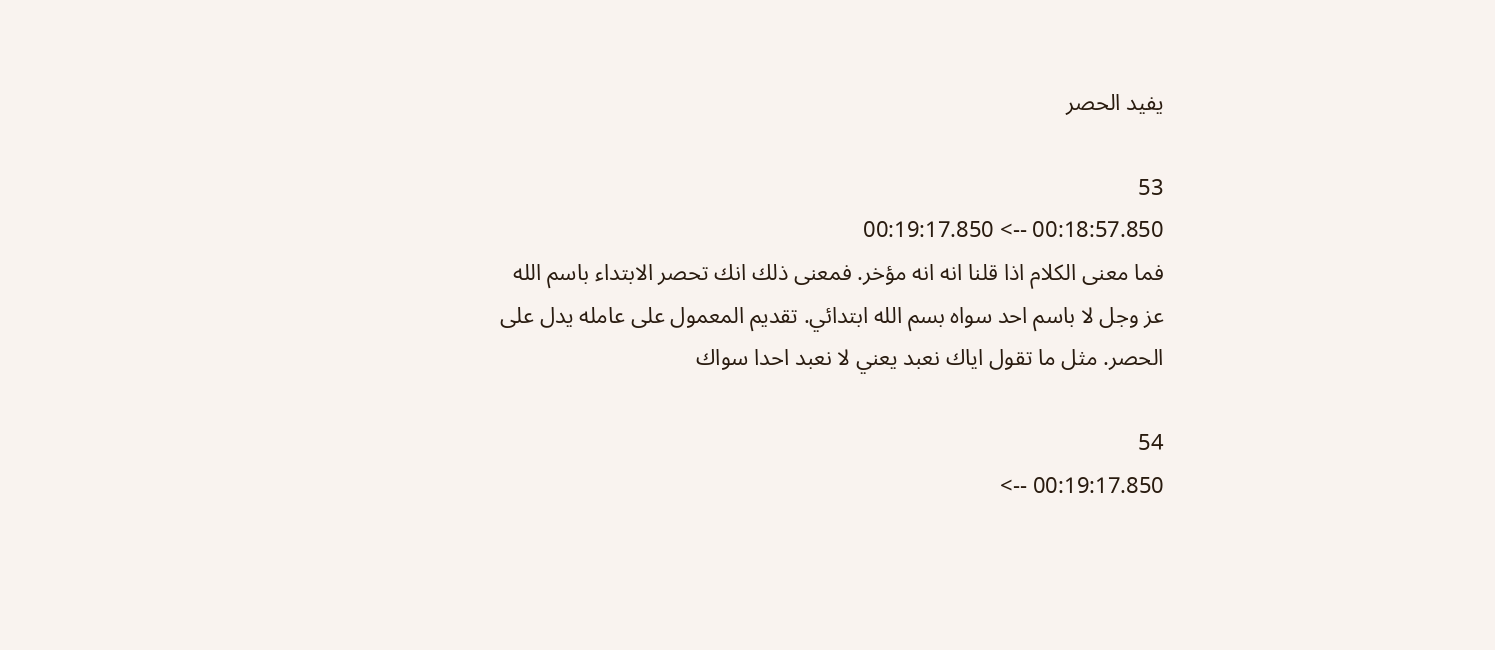يفيد الحصر

53
00:18:57.850 --> 00:19:17.850
فما معنى الكلام اذا قلنا انه انه مؤخر. فمعنى ذلك انك تحصر الابتداء باسم الله عز وجل لا باسم احد سواه بسم الله ابتدائي. تقديم المعمول على عامله يدل على الحصر. مثل ما تقول اياك نعبد يعني لا نعبد احدا سواك

54
00:19:17.850 -->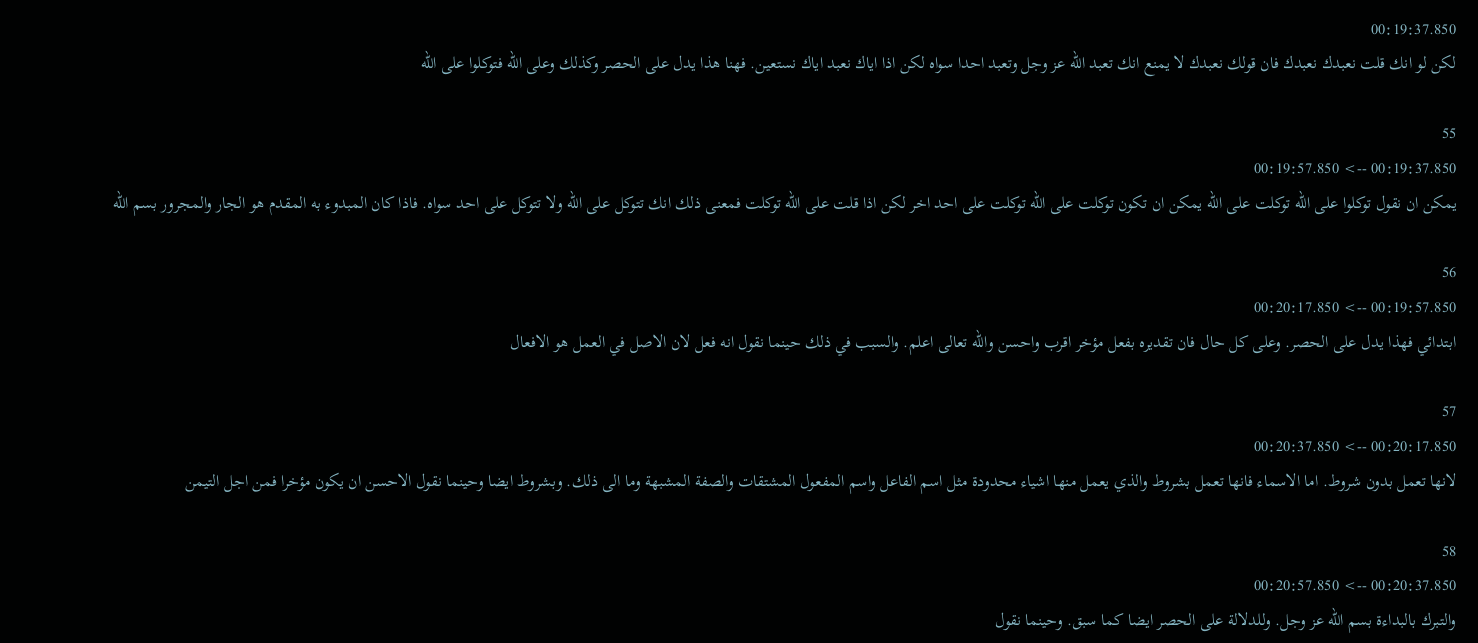00:19:37.850
لكن لو انك قلت نعبدك نعبدك فان قولك نعبدك لا يمنع انك تعبد الله عز وجل وتعبد احدا سواه لكن اذا اياك نعبد اياك نستعين. فهنا هذا يدل على الحصر وكذلك وعلى الله فتوكلوا على الله

55
00:19:37.850 --> 00:19:57.850
يمكن ان نقول توكلوا على الله توكلت على الله يمكن ان تكون توكلت على الله توكلت على احد اخر لكن اذا قلت على الله توكلت فمعنى ذلك انك تتوكل على الله ولا تتوكل على احد سواه. فاذا كان المبدوء به المقدم هو الجار والمجرور بسم الله

56
00:19:57.850 --> 00:20:17.850
ابتدائي فهذا يدل على الحصر. وعلى كل حال فان تقديره بفعل مؤخر اقرب واحسن والله تعالى اعلم. والسبب في ذلك حينما نقول انه فعل لان الاصل في العمل هو الافعال

57
00:20:17.850 --> 00:20:37.850
لانها تعمل بدون شروط. اما الاسماء فانها تعمل بشروط والذي يعمل منها اشياء محدودة مثل اسم الفاعل واسم المفعول المشتقات والصفة المشبهة وما الى ذلك. وبشروط ايضا وحينما نقول الاحسن ان يكون مؤخرا فمن اجل التيمن

58
00:20:37.850 --> 00:20:57.850
والتبرك بالبداءة بسم الله عز وجل. وللدلالة على الحصر ايضا كما سبق. وحينما نقول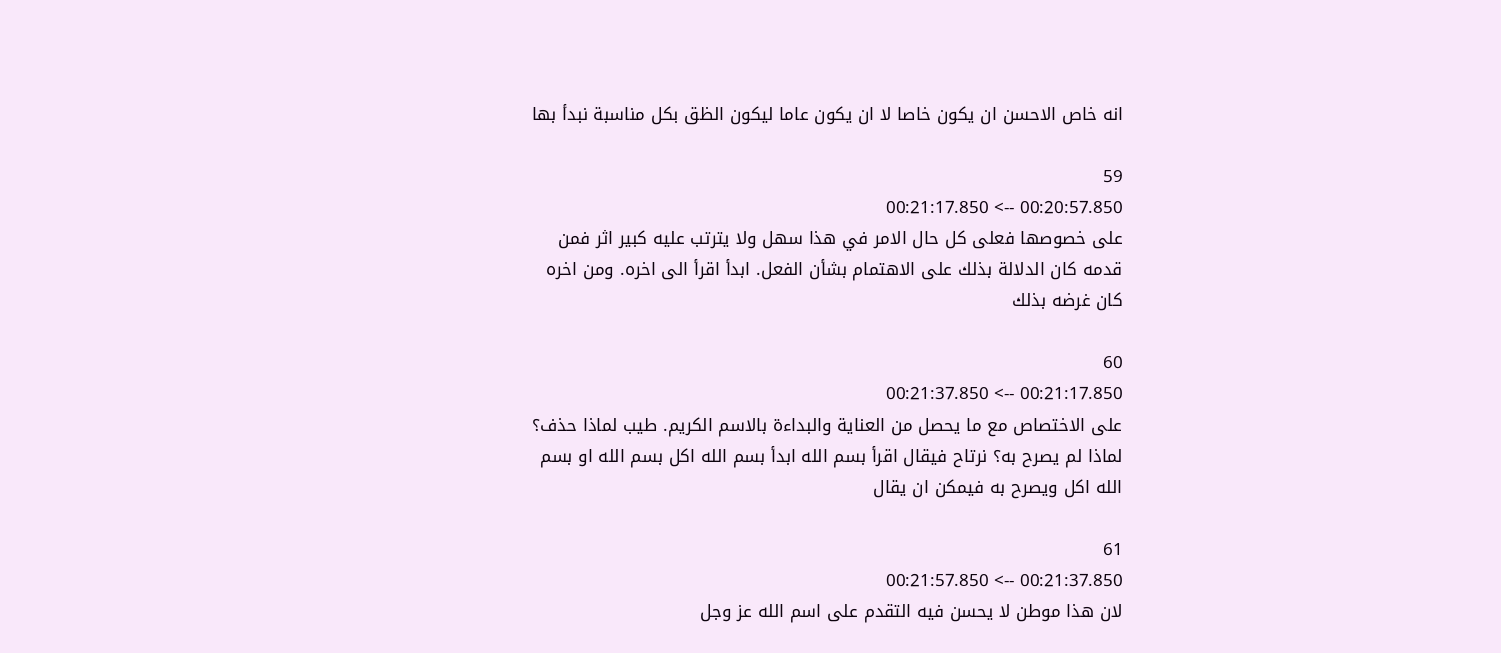انه خاص الاحسن ان يكون خاصا لا ان يكون عاما ليكون الظق بكل مناسبة نبدأ بها

59
00:20:57.850 --> 00:21:17.850
على خصوصها فعلى كل حال الامر في هذا سهل ولا يترتب عليه كبير اثر فمن قدمه كان الدلالة بذلك على الاهتمام بشأن الفعل. ابدأ اقرأ الى اخره. ومن اخره كان غرضه بذلك

60
00:21:17.850 --> 00:21:37.850
على الاختصاص مع ما يحصل من العناية والبداءة بالاسم الكريم. طيب لماذا حذف؟ لماذا لم يصرح به؟ نرتاح فيقال اقرأ بسم الله ابدأ بسم الله اكل بسم الله او بسم الله اكل ويصرح به فيمكن ان يقال

61
00:21:37.850 --> 00:21:57.850
لان هذا موطن لا يحسن فيه التقدم على اسم الله عز وجل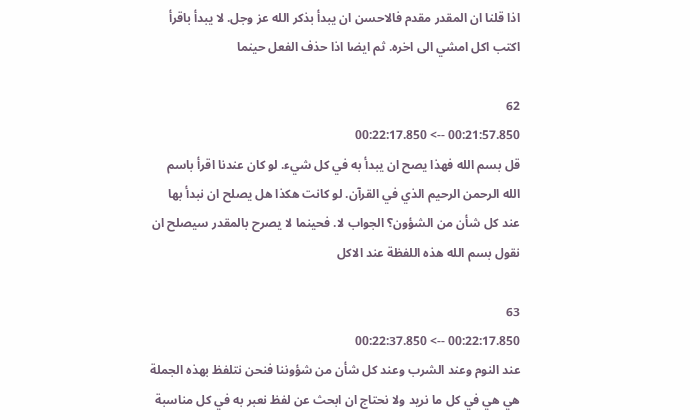اذا قلنا ان المقدر مقدم فالاحسن ان يبدأ بذكر الله عز وجل. لا يبدأ باقرأ اكتب اكل امشي الى اخره. ثم ايضا اذا حذف الفعل حينما

62
00:21:57.850 --> 00:22:17.850
قل بسم الله فهذا يصح ان يبدأ به في كل شيء. لو كان عندنا اقرأ باسم الله الرحمن الرحيم الذي في القرآن. لو كانت هكذا هل يصلح ان نبدأ بها عند كل شأن من الشؤون؟ الجواب لا. فحينما لا يصرح بالمقدر سيصلح ان نقول بسم الله هذه اللفظة عند الاكل

63
00:22:17.850 --> 00:22:37.850
عند النوم وعند الشرب وعند كل شأن من شؤوننا فنحن نتلفظ بهذه الجملة هي هي في كل ما نريد ولا نحتاج ان ابحث عن لفظ نعبر به في كل مناسبة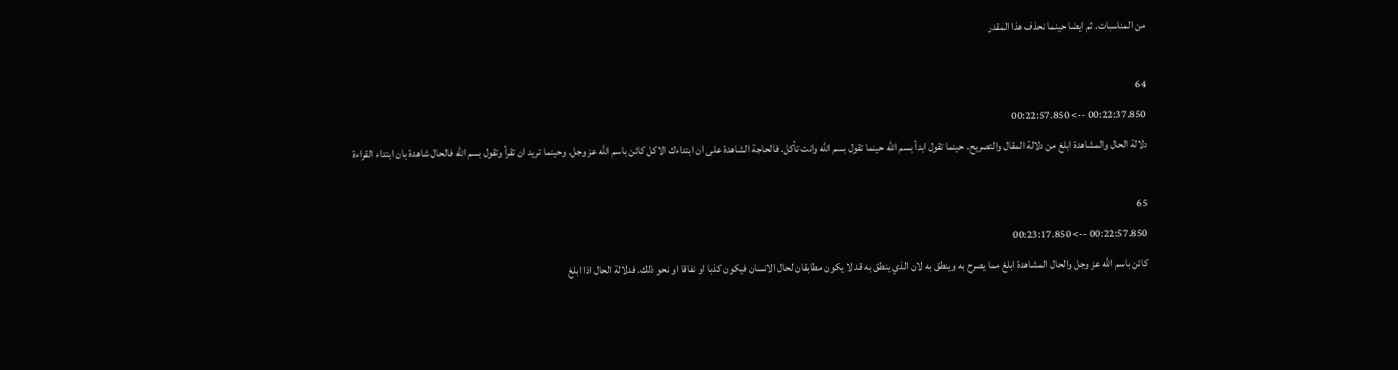من المناسبات. ثم ايضا حينما نحذف هذا المقدر

64
00:22:37.850 --> 00:22:57.850
دلالة الحال والمشاهدة ابلغ من دلالة المقال والتصريح. حينما تقول ابدأ بسم الله حينما تقول بسم الله وانت تأكل. فالحاجة الشاهدة على ان ابتداءك الاكل كائن باسم الله عز وجل. وحينما تريد ان تقرأ وتقول بسم الله فالحال شاهدة بان ابتداء القراءة

65
00:22:57.850 --> 00:23:17.850
كائن باسم الله عز وجل والحال المشاهدة ابلغ مما يصرح به وينطق به لان الذي ينطق به قد لا يكون مطابقان لحال الانسان فيكون كذبا او نفاقا او نحو ذلك. فدلالة الحال اذا ابلغ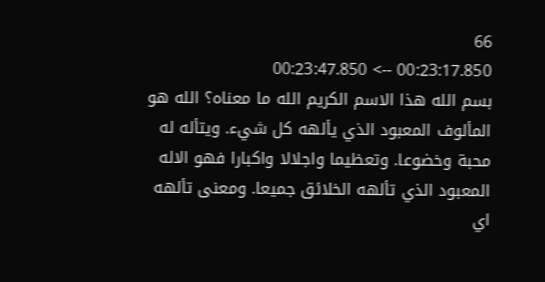66
00:23:17.850 --> 00:23:47.850
بسم الله هذا الاسم الكريم الله ما معناه؟ الله هو المألوف المعبود الذي يألهه كل شيء. ويتأله له محبة وخضوعا. وتعظيما واجلالا واكبارا فهو الاله المعبود الذي تألهه الخلائق جميعا. ومعنى تألهه اي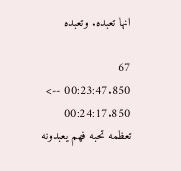انها تعبده. وتعبده

67
00:23:47.850 --> 00:24:17.850
تعظمه تحبه فهم يعبدونه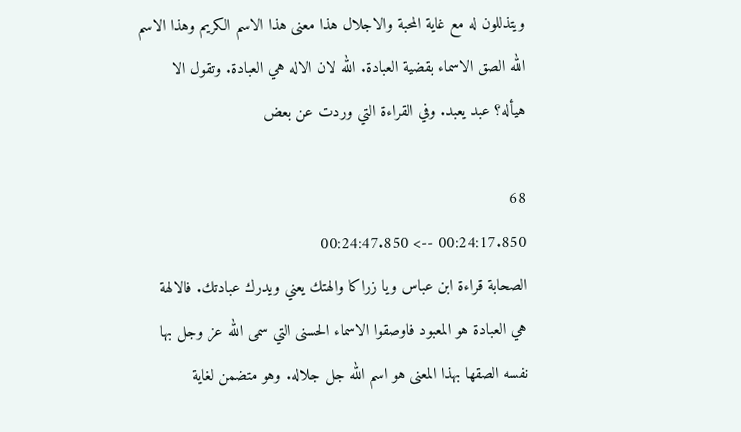ويتذللون له مع غاية المحبة والاجلال هذا معنى هذا الاسم الكريم وهذا الاسم الله الصق الاسماء بقضية العبادة. الله لان الاله هي العبادة. وتقول الا هيأله؟ عبد يعبد. وفي القراءة التي وردت عن بعض

68
00:24:17.850 --> 00:24:47.850
الصحابة قراءة ابن عباس ويا زراكا والهتك يعني ويدرك عبادتك. فالالهة هي العبادة هو المعبود فاوصقوا الاسماء الحسنى التي سمى الله عز وجل بها نفسه الصقها بهذا المعنى هو اسم الله جل جلاله. وهو متضمن لغاية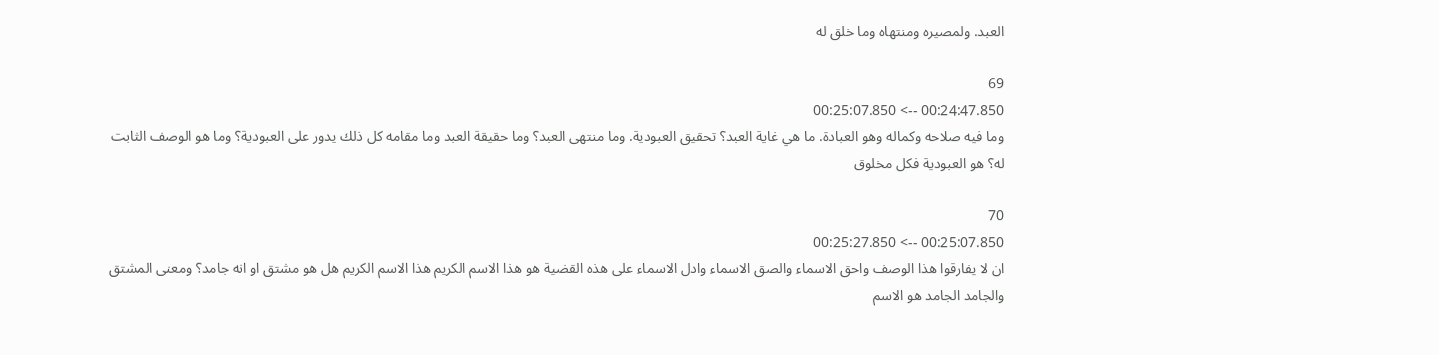العبد. ولمصيره ومنتهاه وما خلق له

69
00:24:47.850 --> 00:25:07.850
وما فيه صلاحه وكماله وهو العبادة. ما هي غاية العبد؟ تحقيق العبودية. وما منتهى العبد؟ وما حقيقة العبد وما مقامه كل ذلك يدور على العبودية؟ وما هو الوصف الثابت له؟ هو العبودية فكل مخلوق

70
00:25:07.850 --> 00:25:27.850
ان لا يفارقوا هذا الوصف واحق الاسماء والصق الاسماء وادل الاسماء على هذه القضية هو هذا الاسم الكريم هذا الاسم الكريم هل هو مشتق او انه جامد؟ ومعنى المشتق والجامد الجامد هو الاسم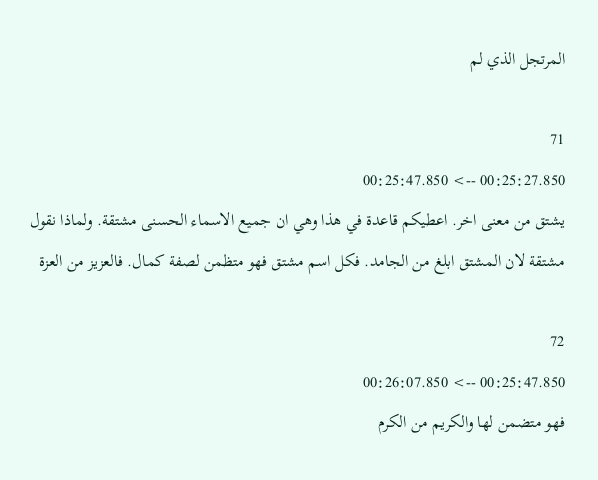المرتجل الذي لم

71
00:25:27.850 --> 00:25:47.850
يشتق من معنى اخر. اعطيكم قاعدة في هذا وهي ان جميع الاسماء الحسنى مشتقة. ولماذا نقول مشتقة لان المشتق ابلغ من الجامد. فكل اسم مشتق فهو متظمن لصفة كمال. فالعزيز من العزة

72
00:25:47.850 --> 00:26:07.850
فهو متضمن لها والكريم من الكرم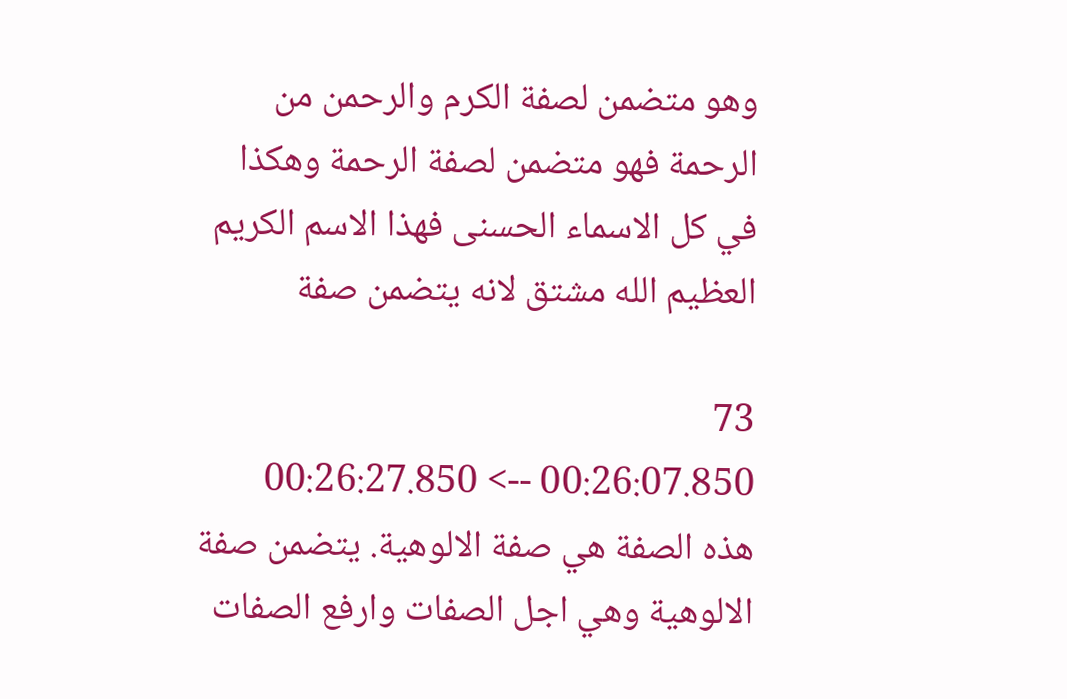وهو متضمن لصفة الكرم والرحمن من الرحمة فهو متضمن لصفة الرحمة وهكذا في كل الاسماء الحسنى فهذا الاسم الكريم العظيم الله مشتق لانه يتضمن صفة

73
00:26:07.850 --> 00:26:27.850
هذه الصفة هي صفة الالوهية. يتضمن صفة الالوهية وهي اجل الصفات وارفع الصفات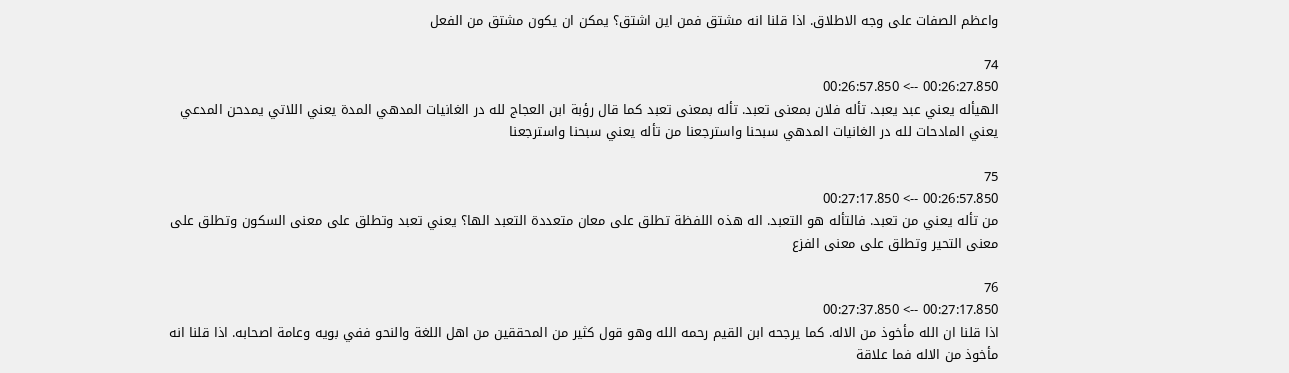واعظم الصفات على وجه الاطلاق. اذا قلنا انه مشتق فمن اين اشتق؟ يمكن ان يكون مشتق من الفعل

74
00:26:27.850 --> 00:26:57.850
الهيأله يعني عبد يعبد. تأله فلان بمعنى تعبد. تأله بمعنى تعبد كما قال رؤبة ابن العجاج لله در الغانيات المدهي المدة يعني اللاتي يمدحن المدعي يعني المادحات لله در الغانيات المدهي سبحنا واسترجعنا من تأله يعني سبحنا واسترجعنا

75
00:26:57.850 --> 00:27:17.850
من تأله يعني من تعبد. فالتأله هو التعبد. اله هذه اللفظة تطلق على معان متعددة التعبد الها؟ يعني تعبد وتطلق على معنى السكون وتطلق على معنى التحير وتطلق على معنى الفزع

76
00:27:17.850 --> 00:27:37.850
اذا قلنا ان الله مأخوذ من الاله. كما يرجحه ابن القيم رحمه الله وهو قول كثير من المحققين من اهل اللغة والنحو ففي بويه وعامة اصحابه. اذا قلنا انه مأخوذ من الاله فما علاقة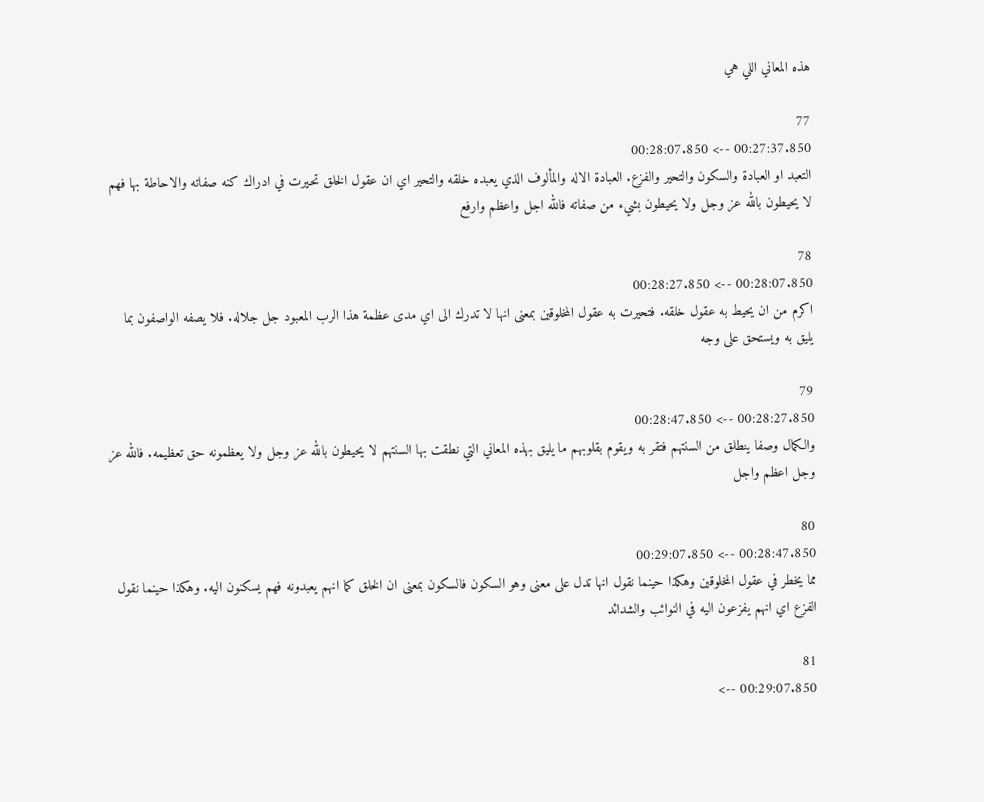هذه المعاني اللي هي

77
00:27:37.850 --> 00:28:07.850
التعبد او العبادة والسكون والتحير والفزع. العبادة الاله والمألوف الذي يعبده خلقه والتحير اي ان عقول الخلق تحيرت في ادراك كنه صفاته والاحاطة بها فهم لا يحيطون بالله عز وجل ولا يحيطون بشيء من صفاته فالله اجل واعظم وارفع

78
00:28:07.850 --> 00:28:27.850
اكرم من ان يحيط به عقول خلقه. فتحيرت به عقول المخلوقين بمعنى انها لا تدرك الى اي مدى عظمة هذا الرب المعبود جل جلاله. فلا يصفه الواصفون بما يليق به ويستحق على وجه

79
00:28:27.850 --> 00:28:47.850
والكمال وصفا ينطلق من السنتهم فتقر به ويقوم بقلوبهم ما يليق بهذه المعاني التي نطقت بها السنتهم لا يحيطون بالله عز وجل ولا يعظمونه حق تعظيمه. فالله عز وجل اعظم واجل

80
00:28:47.850 --> 00:29:07.850
مما يخطر في عقول المخلوقين وهكذا حينما نقول انها تدل على معنى وهو السكون فالسكون بمعنى ان الخلق كما انهم يعبدونه فهم يسكنون اليه. وهكذا حينما نقول الفزع اي انهم يفزعون اليه في النوائب والشدائد

81
00:29:07.850 -->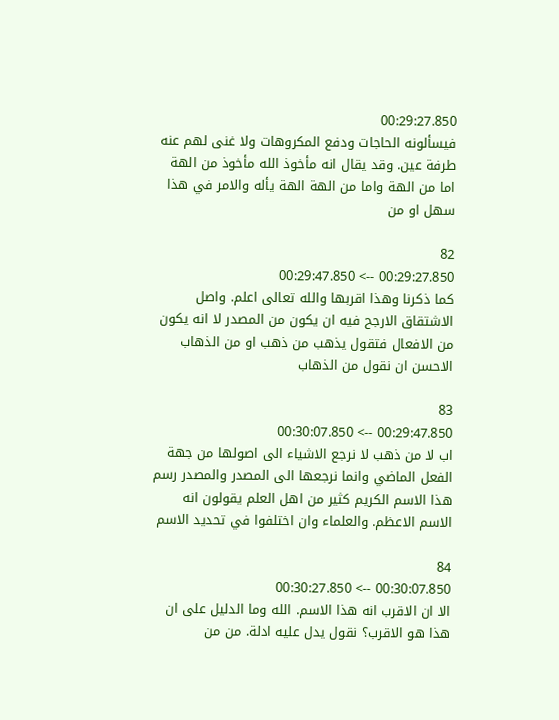00:29:27.850
فيسألونه الحاجات ودفع المكروهات ولا غنى لهم عنه طرفة عين. وقد يقال انه مأخوذ الله مأخوذ من الهة اما من الهة واما من الهة الهة يأله والامر في هذا سهل او من

82
00:29:27.850 --> 00:29:47.850
كما ذكرنا وهذا اقربها والله تعالى اعلم. واصل الاشتقاق الارجح فيه ان يكون من المصدر لا انه يكون من الافعال فتقول يذهب من ذهب او من الذهاب الاحسن ان نقول من الذهاب

83
00:29:47.850 --> 00:30:07.850
اب لا من ذهب لا نرجع الاشياء الى اصولها من جهة الفعل الماضي وانما نرجعها الى المصدر والمصدر رسم هذا الاسم الكريم كثير من اهل العلم يقولون انه الاسم الاعظم. والعلماء وان اختلفوا في تحديد الاسم

84
00:30:07.850 --> 00:30:27.850
الا ان الاقرب انه هذا الاسم. الله وما الدليل على ان هذا هو الاقرب؟ نقول يدل عليه ادلة. من من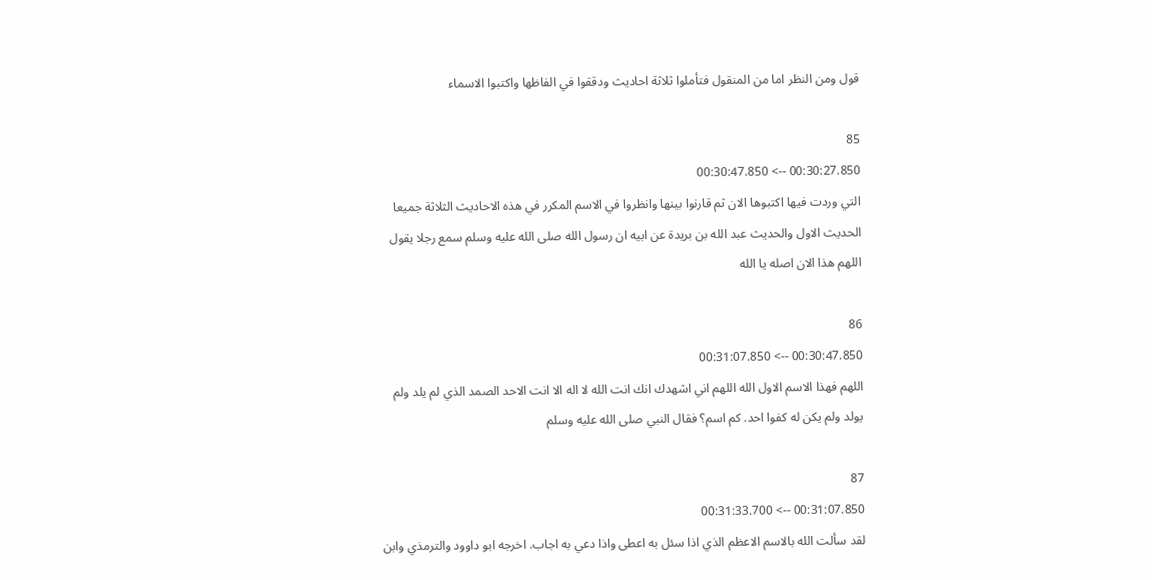قول ومن النظر اما من المنقول فتأملوا ثلاثة احاديث ودققوا في الفاظها واكتبوا الاسماء

85
00:30:27.850 --> 00:30:47.850
التي وردت فيها اكتبوها الان ثم قارنوا بينها وانظروا في الاسم المكرر في هذه الاحاديث الثلاثة جميعا الحديث الاول والحديث عبد الله بن بريدة عن ابيه ان رسول الله صلى الله عليه وسلم سمع رجلا يقول اللهم هذا الان اصله يا الله

86
00:30:47.850 --> 00:31:07.850
اللهم فهذا الاسم الاول الله اللهم اني اشهدك انك انت الله لا اله الا انت الاحد الصمد الذي لم يلد ولم يولد ولم يكن له كفوا احد. كم اسم؟ فقال النبي صلى الله عليه وسلم

87
00:31:07.850 --> 00:31:33.700
لقد سألت الله بالاسم الاعظم الذي اذا سئل به اعطى واذا دعي به اجاب. اخرجه ابو داوود والترمذي وابن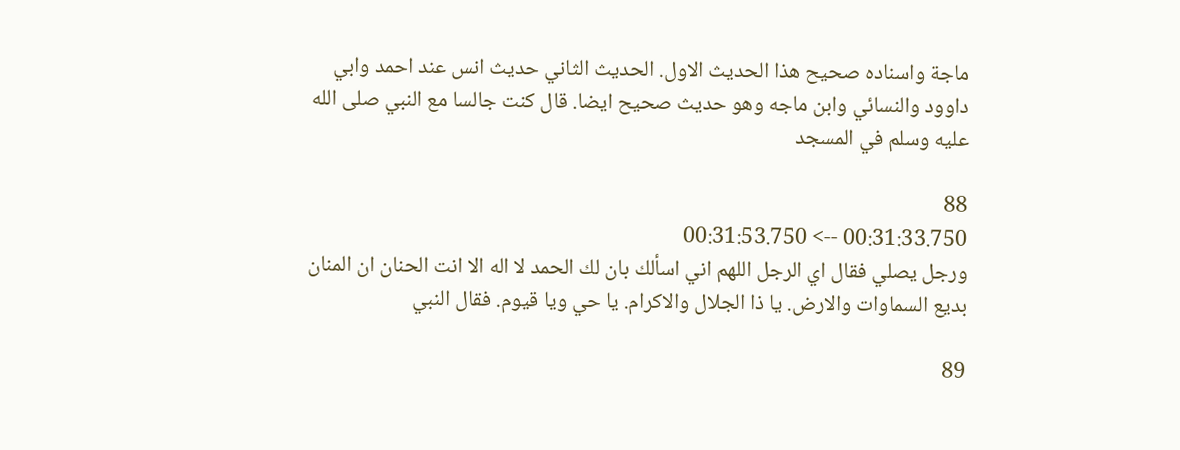ماجة واسناده صحيح هذا الحديث الاول. الحديث الثاني حديث انس عند احمد وابي داوود والنسائي وابن ماجه وهو حديث صحيح ايضا. قال كنت جالسا مع النبي صلى الله عليه وسلم في المسجد

88
00:31:33.750 --> 00:31:53.750
ورجل يصلي فقال اي الرجل اللهم اني اسألك بان لك الحمد لا اله الا انت الحنان ان المنان بديع السماوات والارض. يا ذا الجلال والاكرام. يا حي ويا قيوم. فقال النبي

89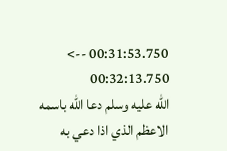00:31:53.750 --> 00:32:13.750
الله عليه وسلم دعا الله باسمه الاعظم الذي اذا دعي به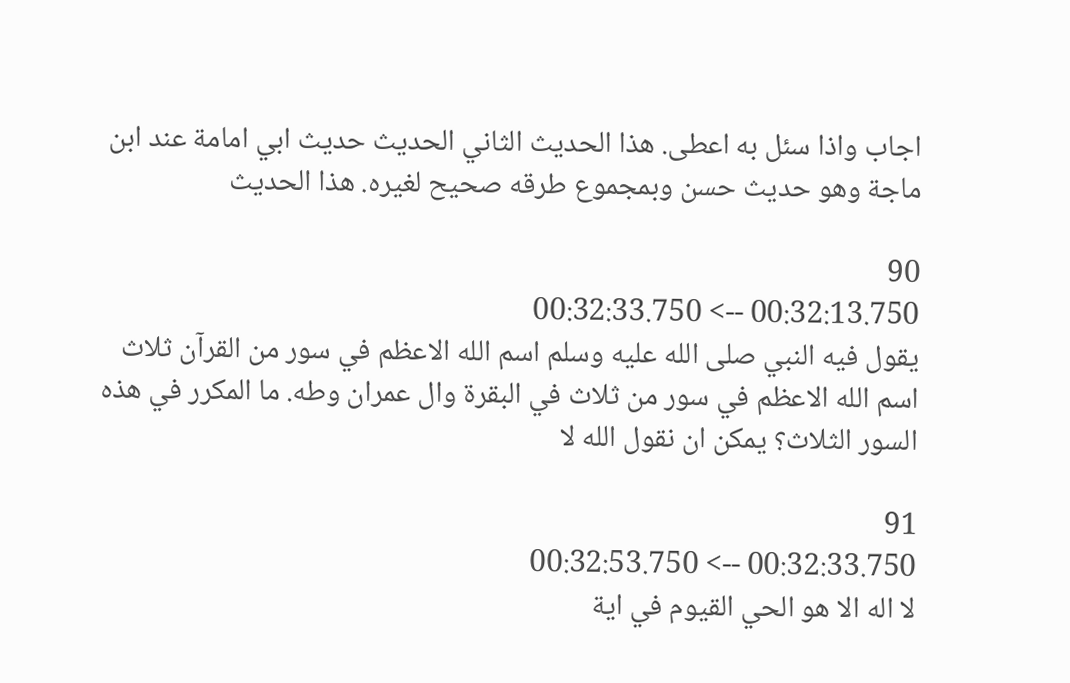اجاب واذا سئل به اعطى. هذا الحديث الثاني الحديث حديث ابي امامة عند ابن ماجة وهو حديث حسن وبمجموع طرقه صحيح لغيره. هذا الحديث

90
00:32:13.750 --> 00:32:33.750
يقول فيه النبي صلى الله عليه وسلم اسم الله الاعظم في سور من القرآن ثلاث اسم الله الاعظم في سور من ثلاث في البقرة وال عمران وطه. ما المكرر في هذه السور الثلاث؟ يمكن ان نقول الله لا

91
00:32:33.750 --> 00:32:53.750
لا اله الا هو الحي القيوم في اية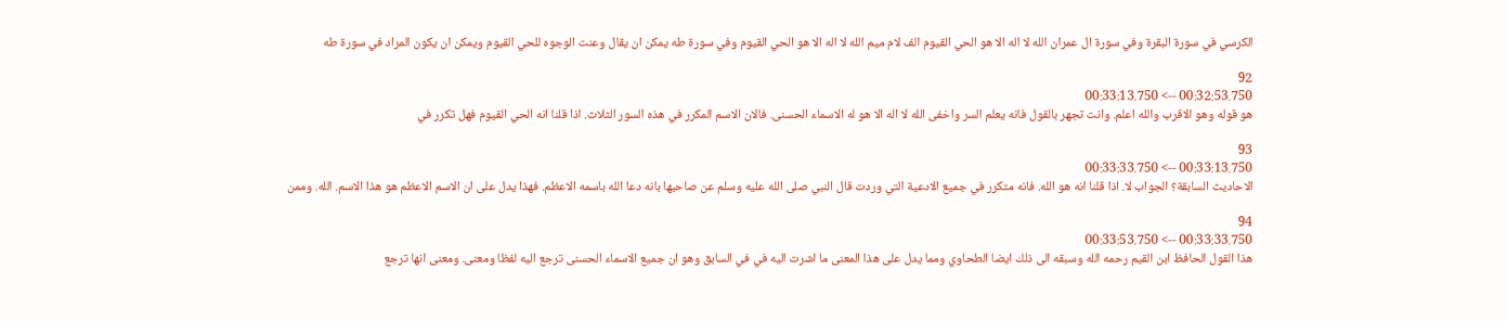الكرسي في سورة البقرة وفي سورة ال عمران الله لا اله الا هو الحي القيوم الف لام ميم الله لا اله الا هو الحي القيوم وفي سورة طه يمكن ان يقال وعنت الوجوه للحي القيوم ويمكن ان يكون المراد في سورة طه

92
00:32:53.750 --> 00:33:13.750
هو قوله وهو الاقرب والله اعلم. وانت تجهر بالقول فانه يعلم السر واخفى الله لا اله الا هو له الاسماء الحسنى. فالان الاسم المكرر في هذه السور الثلاث. اذا قلنا انه الحي القيوم فهل تكرر في

93
00:33:13.750 --> 00:33:33.750
الاحاديث السابقة؟ الجواب لا. اذا قلنا انه هو الله. فانه متكرر في جميع الادعية التي وردت قال النبي صلى الله عليه وسلم عن صاحبها بانه دعا الله باسمه الاعظم. فهذا يدل على ان الاسم الاعظم هو هذا الاسم. الله. وممن

94
00:33:33.750 --> 00:33:53.750
هذا القول الحافظ ابن القيم رحمه الله وسبقه الى ذلك ايضا الطحاوي ومما يدل على هذا المعنى ما اشرت اليه في في السابق وهو ان جميع الاسماء الحسنى ترجع اليه لفظا ومعنى. ومعنى انها ترجع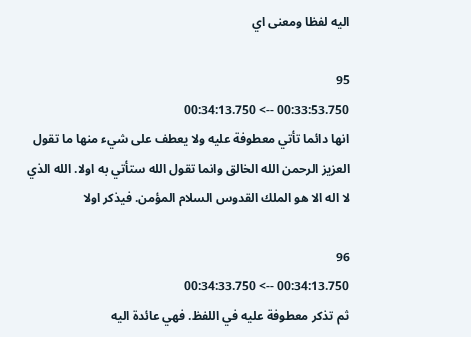اليه لفظا ومعنى اي

95
00:33:53.750 --> 00:34:13.750
انها دائما تأتي معطوفة عليه ولا يعطف على شيء منها ما تقول العزيز الرحمن الله الخالق وانما تقول الله ستأتي به اولا. الله الذي لا اله الا هو الملك القدوس السلام المؤمن. فيذكر اولا

96
00:34:13.750 --> 00:34:33.750
ثم تذكر معطوفة عليه في اللفظ. فهي عائدة اليه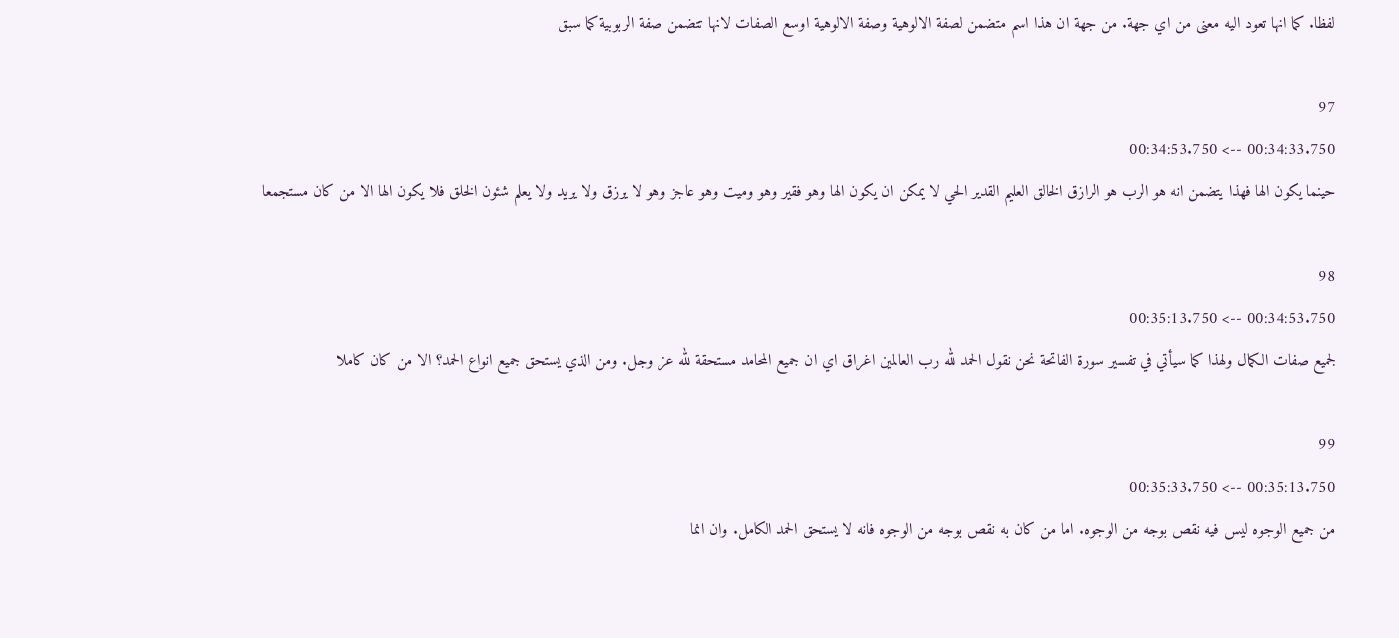لفظا. كما انها تعود اليه معنى من اي جهة. من جهة ان هذا اسم متضمن لصفة الالوهية وصفة الالوهية اوسع الصفات لانها تتضمن صفة الربوبية كما سبق

97
00:34:33.750 --> 00:34:53.750
حينما يكون الها فهذا يتضمن انه هو الرب هو الرازق الخالق العليم القدير الحي لا يمكن ان يكون الها وهو فقير وهو وميت وهو عاجز وهو لا يرزق ولا يريد ولا يعلم شئون الخلق فلا يكون الها الا من كان مستجمعا

98
00:34:53.750 --> 00:35:13.750
لجميع صفات الكمال ولهذا كما سيأتي في تفسير سورة الفاتحة نحن نقول الحمد لله رب العالمين اغراق اي ان جميع المحامد مستحقة لله عز وجل. ومن الذي يستحق جميع انواع الحمد؟ الا من كان كاملا

99
00:35:13.750 --> 00:35:33.750
من جميع الوجوه ليس فيه نقص بوجه من الوجوه. اما من كان به نقص بوجه من الوجوه فانه لا يستحق الحمد الكامل. وان انما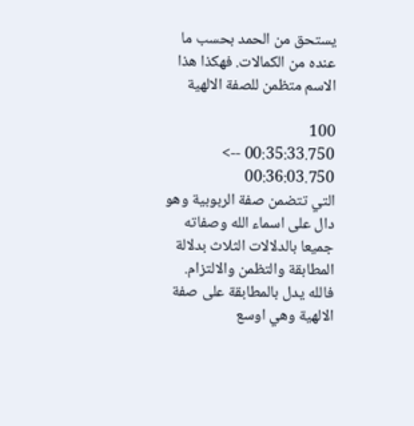يستحق من الحمد بحسب ما عنده من الكمالات. فهكذا هذا الاسم متظمن للصفة الالهية

100
00:35:33.750 --> 00:36:03.750
التي تتضمن صفة الربوبية وهو دال على اسماء الله وصفاته جميعا بالدلالات الثلاث بدلالة المطابقة والتظمن والالتزام. فالله يدل بالمطابقة على صفة الالهية وهي اوسع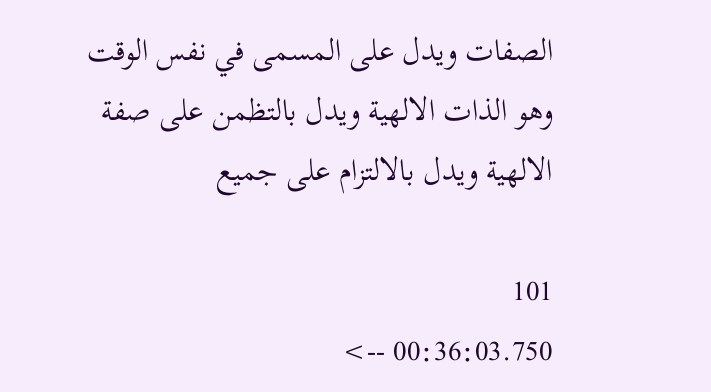الصفات ويدل على المسمى في نفس الوقت وهو الذات الالهية ويدل بالتظمن على صفة الالهية ويدل بالالتزام على جميع

101
00:36:03.750 -->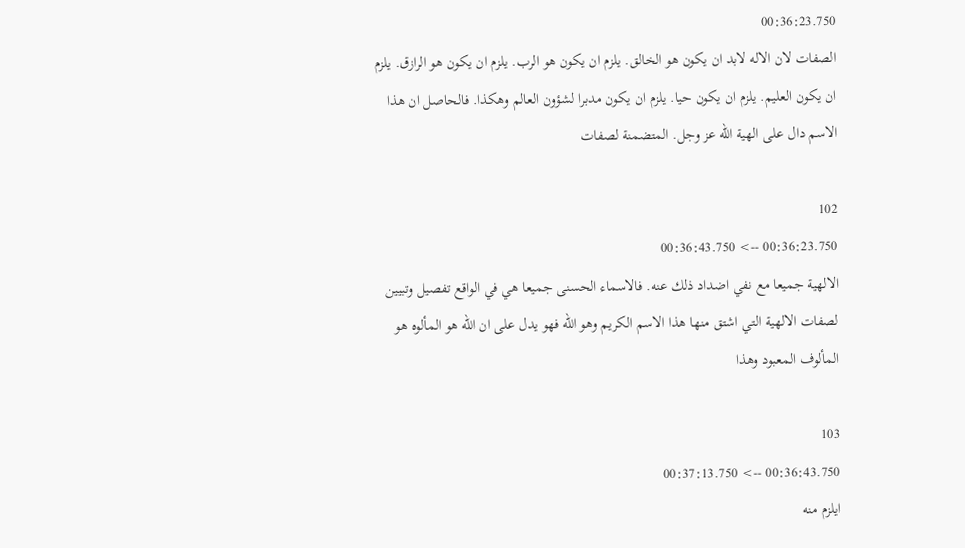00:36:23.750
الصفات لان الاله لابد ان يكون هو الخالق. يلزم ان يكون هو الرب. يلزم ان يكون هو الرازق. يلزم ان يكون العليم. يلزم ان يكون حيا. يلزم ان يكون مدبرا لشؤون العالم وهكذا. فالحاصل ان هذا الاسم دال على الهية الله عز وجل. المتضمنة لصفات

102
00:36:23.750 --> 00:36:43.750
الالهية جميعا مع نفي اضداد ذلك عنه. فالاسماء الحسنى جميعا هي في الواقع تفصيل وتبيين لصفات الالهية التي اشتق منها هذا الاسم الكريم وهو الله فهو يدل على ان الله هو المألوه هو المألوف المعبود وهذا

103
00:36:43.750 --> 00:37:13.750
ايلزم منه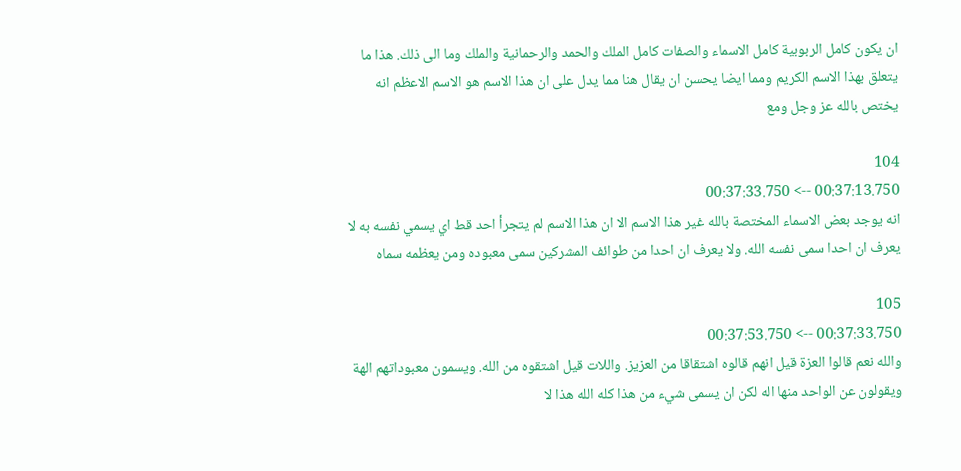ان يكون كامل الربوبية كامل الاسماء والصفات كامل الملك والحمد والرحمانية والملك وما الى ذلك. هذا ما يتعلق بهذا الاسم الكريم ومما ايضا يحسن ان يقال هنا مما يدل على ان هذا الاسم هو الاسم الاعظم انه يختص بالله عز وجل ومع

104
00:37:13.750 --> 00:37:33.750
انه يوجد بعض الاسماء المختصة بالله غير هذا الاسم الا ان هذا الاسم لم يتجرأ احد قط اي يسمي نفسه به لا يعرف ان احدا سمى نفسه الله. ولا يعرف ان احدا من طوائف المشركين سمى معبوده ومن يعظمه سماه

105
00:37:33.750 --> 00:37:53.750
والله نعم قالوا العزة قيل انهم قالوه اشتقاقا من العزيز. واللات قيل اشتقوه من الله. ويسمون معبوداتهم الهة ويقولون عن الواحد منها اله لكن ان يسمى شيء من هذا كله الله هذا لا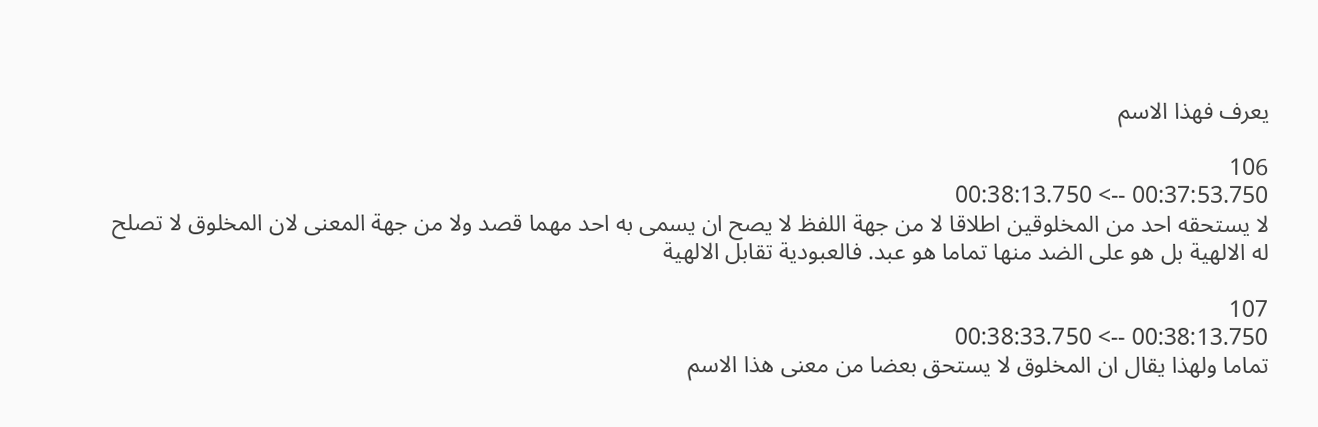يعرف فهذا الاسم

106
00:37:53.750 --> 00:38:13.750
لا يستحقه احد من المخلوقين اطلاقا لا من جهة اللفظ لا يصح ان يسمى به احد مهما قصد ولا من جهة المعنى لان المخلوق لا تصلح له الالهية بل هو على الضد منها تماما هو عبد. فالعبودية تقابل الالهية

107
00:38:13.750 --> 00:38:33.750
تماما ولهذا يقال ان المخلوق لا يستحق بعضا من معنى هذا الاسم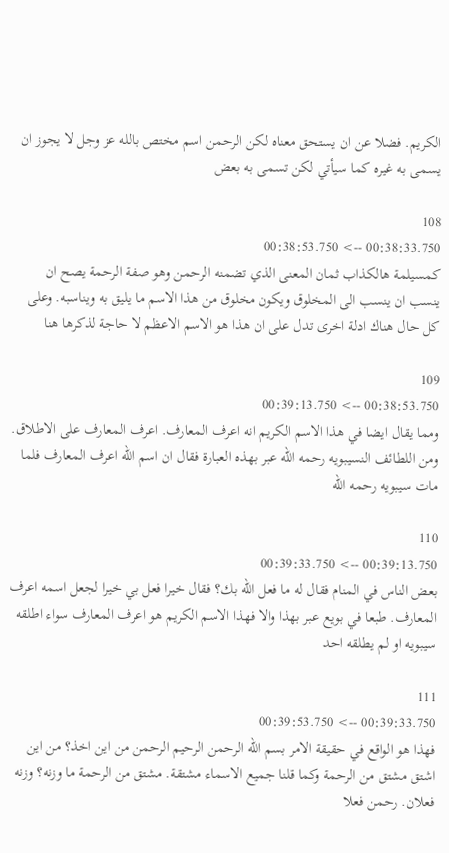الكريم. فضلا عن ان يستحق معناه لكن الرحمن اسم مختص بالله عز وجل لا يجوز ان يسمى به غيره كما سيأتي لكن تسمى به بعض

108
00:38:33.750 --> 00:38:53.750
كمسيلمة هالكذاب ثمان المعنى الذي تضمنه الرحمن وهو صفة الرحمة يصح ان ينسب ان ينسب الى المخلوق ويكون مخلوق من هذا الاسم ما يليق به ويناسبه. وعلى كل حال هناك ادلة اخرى تدل على ان هذا هو الاسم الاعظم لا حاجة لذكرها هنا

109
00:38:53.750 --> 00:39:13.750
ومما يقال ايضا في هذا الاسم الكريم انه اعرف المعارف. اعرف المعارف على الاطلاق. ومن اللطائف النسيبويه رحمه الله عبر بهذه العبارة فقال ان اسم الله اعرف المعارف فلما مات سيبويه رحمه الله

110
00:39:13.750 --> 00:39:33.750
بعض الناس في المنام فقال له ما فعل الله بك؟ فقال خيرا فعل بي خيرا لجعل اسمه اعرف المعارف. طبعا في بويع عبر بهذا والا فهذا الاسم الكريم هو اعرف المعارف سواء اطلقه سيبويه او لم يطلقه احد

111
00:39:33.750 --> 00:39:53.750
فهذا هو الواقع في حقيقة الامر بسم الله الرحمن الرحيم الرحمن من اين اخذ؟ من اين اشتق مشتق من الرحمة وكما قلنا جميع الاسماء مشتقة. مشتق من الرحمة ما وزنه؟ وزنه فعلان. رحمن فعلا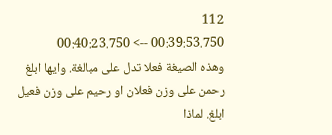112
00:39:53.750 --> 00:40:23.750
وهذه الصيغة فعلا تدل على مبالغة. وايها ابلغ رحمن على وزن فعلان او رحيم على وزن فعيل ابلغ. لماذا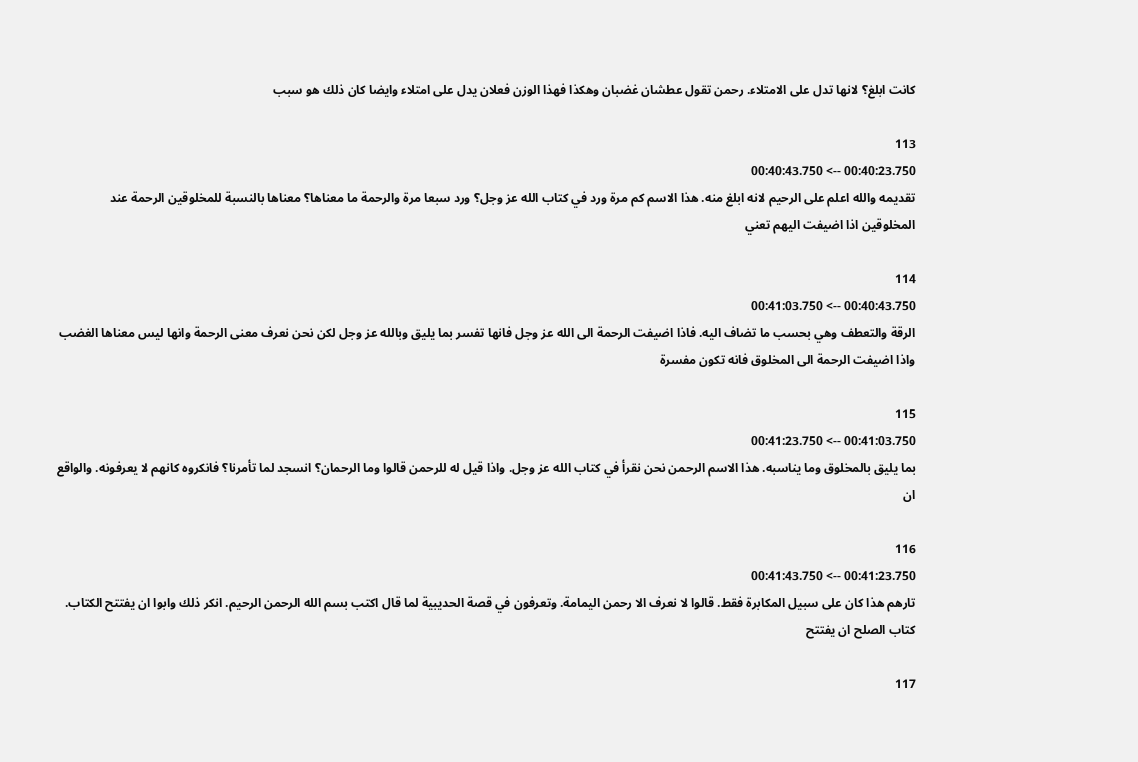كانت ابلغ؟ لانها تدل على الامتلاء. رحمن تقول عطشان غضبان وهكذا فهذا الوزن فعلان يدل على امتلاء وايضا كان ذلك هو سبب

113
00:40:23.750 --> 00:40:43.750
تقديمه والله اعلم على الرحيم لانه ابلغ منه. هذا الاسم كم مرة ورد في كتاب الله عز وجل؟ ورد سبعا مرة والرحمة ما معناها؟ معناها بالنسبة للمخلوقين الرحمة عند المخلوقين اذا اضيفت اليهم تعني

114
00:40:43.750 --> 00:41:03.750
الرقة والتعطف وهي بحسب ما تضاف اليه. فاذا اضيفت الرحمة الى الله عز وجل فانها تفسر بما يليق وبالله عز وجل لكن نحن نعرف معنى الرحمة وانها ليس معناها الغضب واذا اضيفت الرحمة الى المخلوق فانه تكون مفسرة

115
00:41:03.750 --> 00:41:23.750
بما يليق بالمخلوق وما يناسبه. هذا الاسم الرحمن نحن نقرأ في كتاب الله عز وجل. واذا قيل له للرحمن قالوا وما الرحمان؟ انسجد لما تأمرنا؟ فانكروه كانهم لا يعرفونه. والواقع ان

116
00:41:23.750 --> 00:41:43.750
تارهم هذا كان على سبيل المكابرة فقط. قالوا لا نعرف الا رحمن اليمامة. وتعرفون في قصة الحديبية لما قال اكتب بسم الله الرحمن الرحيم. انكر ذلك وابوا ان يفتتح الكتاب. كتاب الصلح ان يفتتح

117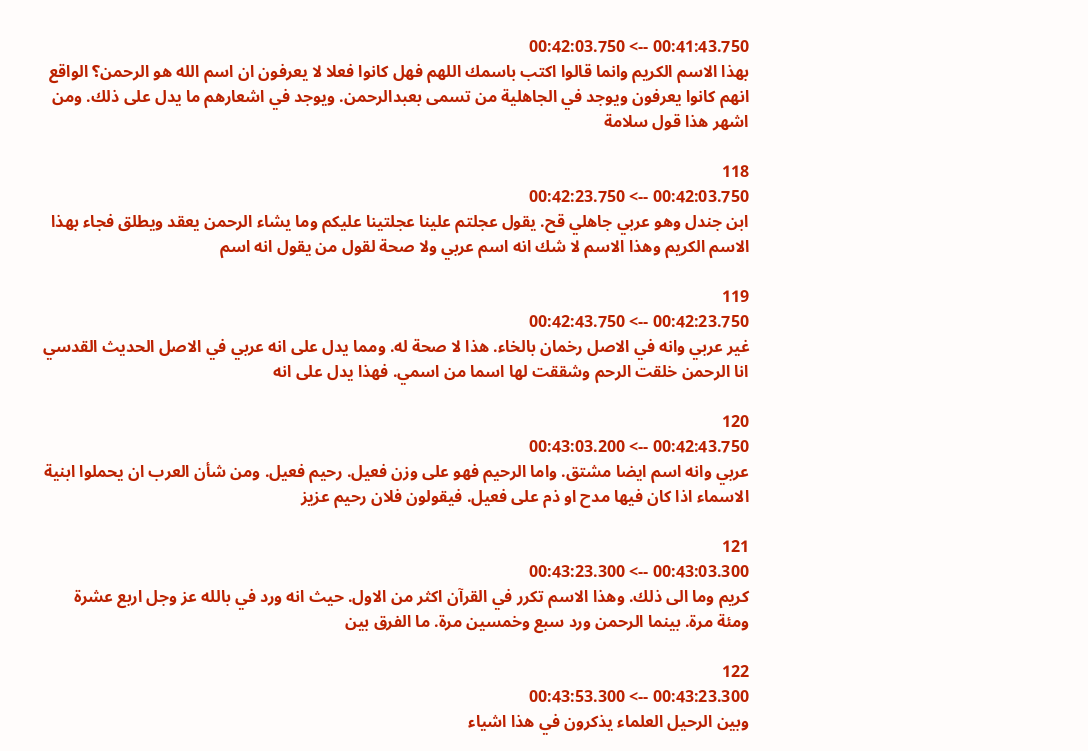00:41:43.750 --> 00:42:03.750
بهذا الاسم الكريم وانما قالوا اكتب باسمك اللهم فهل كانوا فعلا لا يعرفون ان اسم الله هو الرحمن؟ الواقع انهم كانوا يعرفون ويوجد في الجاهلية من تسمى بعبدالرحمن. ويوجد في اشعارهم ما يدل على ذلك. ومن اشهر هذا قول سلامة

118
00:42:03.750 --> 00:42:23.750
ابن جندل وهو عربي جاهلي قح. يقول عجلتم علينا عجلتينا عليكم وما يشاء الرحمن يعقد ويطلق فجاء بهذا الاسم الكريم وهذا الاسم لا شك انه اسم عربي ولا صحة لقول من يقول انه اسم

119
00:42:23.750 --> 00:42:43.750
غير عربي وانه في الاصل رخمان بالخاء. هذا لا صحة له. ومما يدل على انه عربي في الاصل الحديث القدسي انا الرحمن خلقت الرحم وشققت لها اسما من اسمي. فهذا يدل على انه

120
00:42:43.750 --> 00:43:03.200
عربي وانه اسم ايضا مشتق. واما الرحيم فهو على وزن فعيل. رحيم فعيل. ومن شأن العرب ان يحملوا ابنية الاسماء اذا كان فيها مدح او ذم على فعيل. فيقولون فلان رحيم عزيز

121
00:43:03.300 --> 00:43:23.300
كريم وما الى ذلك. وهذا الاسم تكرر في القرآن اكثر من الاول. حيث انه ورد في بالله عز وجل اربع عشرة ومئة مرة. بينما الرحمن ورد سبع وخمسين مرة. ما الفرق بين

122
00:43:23.300 --> 00:43:53.300
وبين الرحيل العلماء يذكرون في هذا اشياء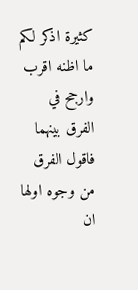كثيرة اذكر لكم ما اظنه اقرب وارجح في الفرق بينهما فاقول الفرق من وجوه اولها ان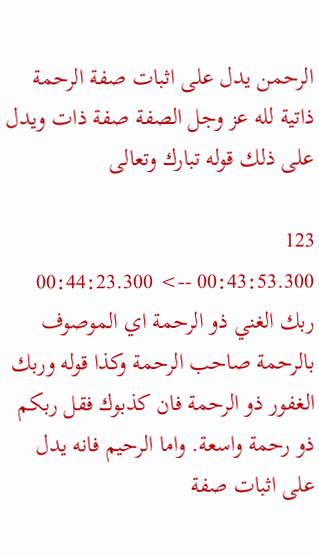الرحمن يدل على اثبات صفة الرحمة ذاتية لله عز وجل الصفة صفة ذات ويدل على ذلك قوله تبارك وتعالى

123
00:43:53.300 --> 00:44:23.300
ربك الغني ذو الرحمة اي الموصوف بالرحمة صاحب الرحمة وكذا قوله وربك الغفور ذو الرحمة فان كذبوك فقل ربكم ذو رحمة واسعة. واما الرحيم فانه يدل على اثبات صفة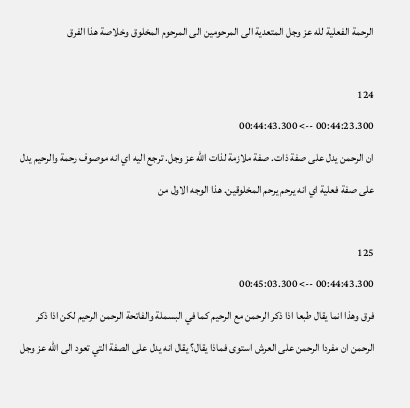الرحمة الفعلية لله عز وجل المتعدية الى المرحومين الى المرحوم المخلوق وخلاصة هذا الفرق

124
00:44:23.300 --> 00:44:43.300
ان الرحمن يدل على صفة ذات. صفة ملازمة لذات الله عز وجل. ترجع اليه اي انه موصوف رحمة والرحيم يدل على صفة فعلية اي انه يرحم يرحم المخلوقين. هذا الوجه الاول من

125
00:44:43.300 --> 00:45:03.300
فرق وهذا انما يقال طبعا اذا ذكر الرحمن مع الرحيم كما في البسملة والفاتحة الرحمن الرحيم لكن اذا ذكر الرحمن ان مفردا الرحمن على العرش استوى فماذا يقال؟ يقال انه يدل على الصفة التي تعود الى الله عز وجل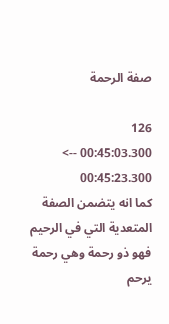صفة الرحمة

126
00:45:03.300 --> 00:45:23.300
كما انه يتضمن الصفة المتعدية التي في الرحيم فهو ذو رحمة وهي رحمة يرحم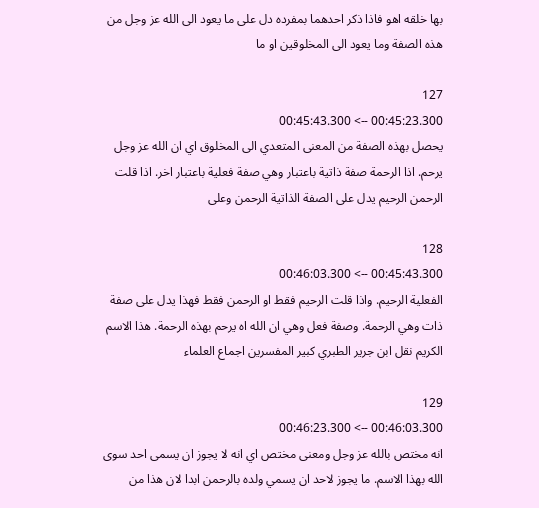بها خلقه اهو فاذا ذكر احدهما بمفرده دل على ما يعود الى الله عز وجل من هذه الصفة وما يعود الى المخلوقين او ما

127
00:45:23.300 --> 00:45:43.300
يحصل بهذه الصفة من المعنى المتعدي الى المخلوق اي ان الله عز وجل يرحم. اذا الرحمة صفة ذاتية باعتبار وهي صفة فعلية باعتبار اخر. اذا قلت الرحمن الرحيم يدل على الصفة الذاتية الرحمن وعلى

128
00:45:43.300 --> 00:46:03.300
الفعلية الرحيم. واذا قلت الرحيم فقط او الرحمن فقط فهذا يدل على صفة ذات وهي الرحمة. وصفة فعل وهي ان الله اه يرحم بهذه الرحمة. هذا الاسم الكريم نقل ابن جرير الطبري كبير المفسرين اجماع العلماء

129
00:46:03.300 --> 00:46:23.300
انه مختص بالله عز وجل ومعنى مختص اي انه لا يجوز ان يسمى احد سوى الله بهذا الاسم. ما يجوز لاحد ان يسمي ولده بالرحمن ابدا لان هذا من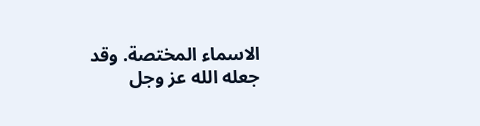الاسماء المختصة. وقد جعله الله عز وجل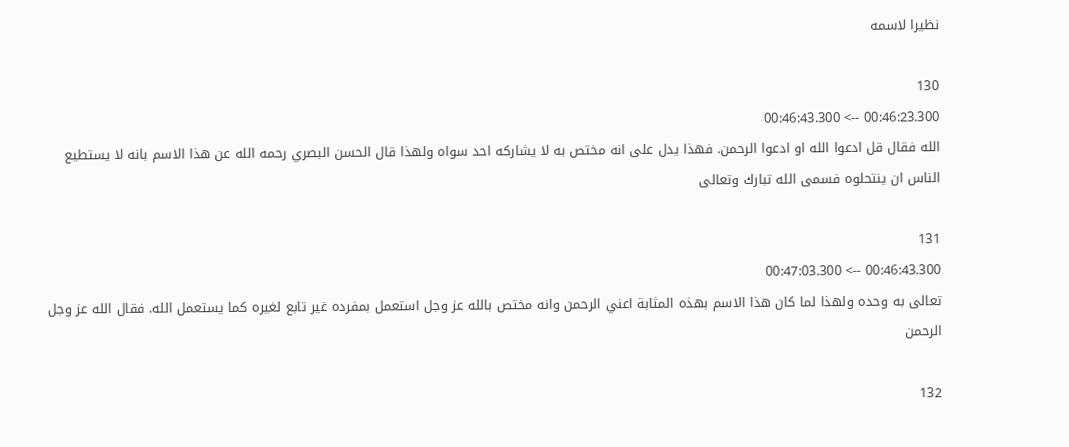نظيرا لاسمه

130
00:46:23.300 --> 00:46:43.300
الله فقال قل ادعوا الله او ادعوا الرحمن. فهذا يدل على انه مختص به لا يشاركه احد سواه ولهذا قال الحسن البصري رحمه الله عن هذا الاسم بانه لا يستطيع الناس ان ينتحلوه فسمى الله تبارك وتعالى

131
00:46:43.300 --> 00:47:03.300
تعالى به وحده ولهذا لما كان هذا الاسم بهذه المثابة اعني الرحمن وانه مختص بالله عز وجل استعمل بمفرده غير تابع لغيره كما يستعمل الله. فقال الله عز وجل الرحمن

132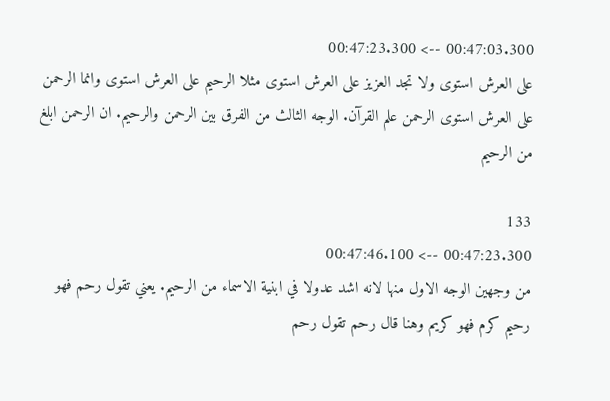00:47:03.300 --> 00:47:23.300
على العرش استوى ولا تجد العزيز على العرش استوى مثلا الرحيم على العرش استوى وانما الرحمن على العرش استوى الرحمن علم القرآن. الوجه الثالث من الفرق بين الرحمن والرحيم. ان الرحمن ابلغ من الرحيم

133
00:47:23.300 --> 00:47:46.100
من وجهين الوجه الاول منها لانه اشد عدولا في ابنية الاسماء من الرحيم. يعني تقول رحم فهو رحيم كرم فهو كريم وهنا قال رحم تقول رحم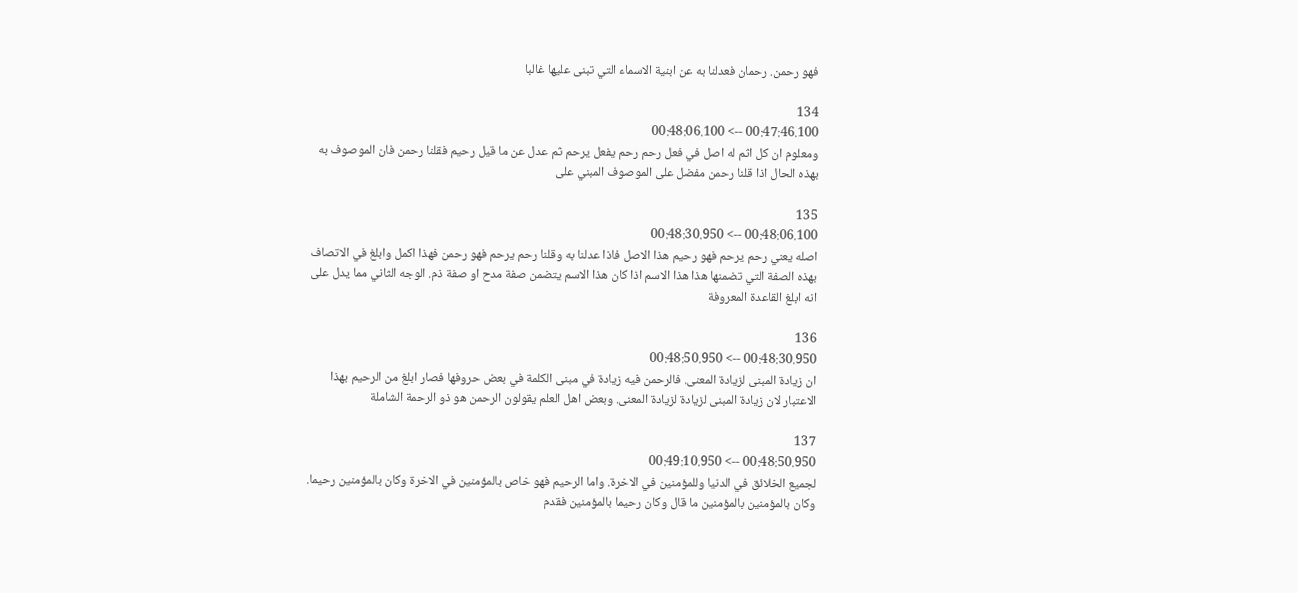فهو رحمن. رحمان فعدلنا به عن ابنية الاسماء التي تبنى عليها غالبا

134
00:47:46.100 --> 00:48:06.100
ومعلوم ان كل اثم له اصل في فعل رحم رحم يفعل يرحم ثم عدل عن ما قيل رحيم فقلنا رحمن فان الموصوف به بهذه الحال اذا قلنا رحمن مفضل على الموصوف المبني على

135
00:48:06.100 --> 00:48:30.950
اصله يعني رحم يرحم فهو رحيم هذا الاصل فاذا عدلنا به وقلنا رحم يرحم فهو رحمن فهذا اكمل وابلغ في الاتصاف بهذه الصفة التي تضمنها هذا هذا الاسم اذا كان هذا الاسم يتضمن صفة مدح او صفة ذم. الوجه الثاني مما يدل على انه ابلغ القاعدة المعروفة

136
00:48:30.950 --> 00:48:50.950
ان زيادة المبنى لزيادة المعنى. فالرحمن فيه زيادة في مبنى الكلمة في بعض حروفها فصار ابلغ من الرحيم بهذا الاعتبار لان زيادة المبنى لزيادة لزيادة المعنى. وبعض اهل العلم يقولون الرحمن هو ذو الرحمة الشاملة

137
00:48:50.950 --> 00:49:10.950
لجميع الخلائق في الدنيا وللمؤمنين في الاخرة. واما الرحيم فهو خاص بالمؤمنين في الاخرة وكان بالمؤمنين رحيما. وكان بالمؤمنين بالمؤمنين ما قال وكان رحيما بالمؤمنين فقدم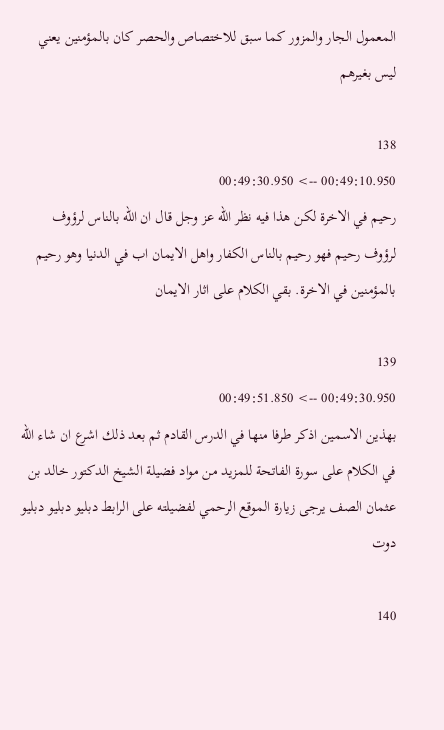المعمول الجار والمزور كما سبق للاختصاص والحصر كان بالمؤمنين يعني ليس بغيرهم

138
00:49:10.950 --> 00:49:30.950
رحيم في الاخرة لكن هذا فيه نظر الله عز وجل قال ان الله بالناس لرؤوف لرؤوف رحيم فهو رحيم بالناس الكفار واهل الايمان اب في الدنيا وهو رحيم بالمؤمنين في الاخرة. بقي الكلام على اثار الايمان

139
00:49:30.950 --> 00:49:51.850
بهذين الاسمين اذكر طرفا منها في الدرس القادم ثم بعد ذلك اشرع ان شاء الله في الكلام على سورة الفاتحة للمزيد من مواد فضيلة الشيخ الدكتور خالد بن عثمان الصف يرجى زيارة الموقع الرحمي لفضيلته على الرابط دبليو دبليو دبليو دوت

140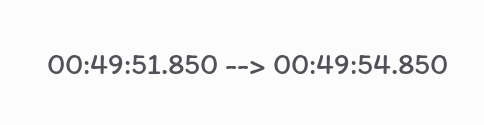00:49:51.850 --> 00:49:54.850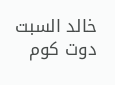خالد السبت دوت كوم